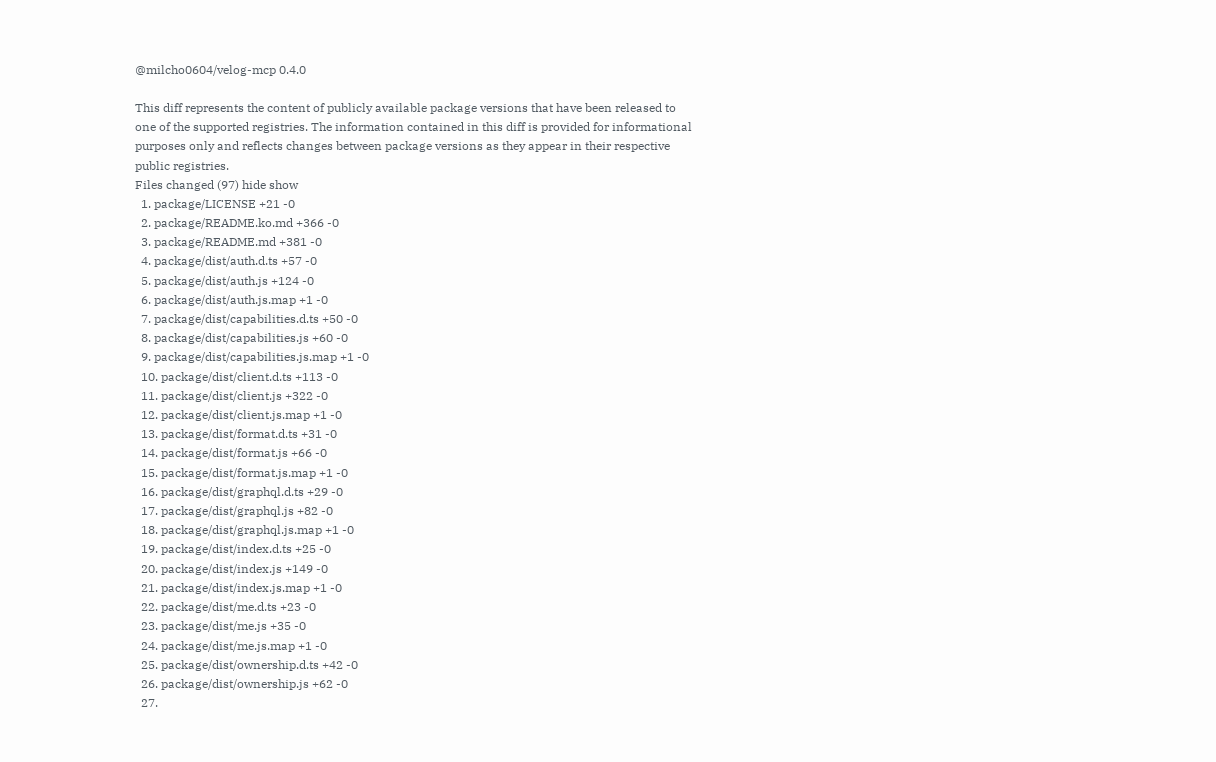@milcho0604/velog-mcp 0.4.0

This diff represents the content of publicly available package versions that have been released to one of the supported registries. The information contained in this diff is provided for informational purposes only and reflects changes between package versions as they appear in their respective public registries.
Files changed (97) hide show
  1. package/LICENSE +21 -0
  2. package/README.ko.md +366 -0
  3. package/README.md +381 -0
  4. package/dist/auth.d.ts +57 -0
  5. package/dist/auth.js +124 -0
  6. package/dist/auth.js.map +1 -0
  7. package/dist/capabilities.d.ts +50 -0
  8. package/dist/capabilities.js +60 -0
  9. package/dist/capabilities.js.map +1 -0
  10. package/dist/client.d.ts +113 -0
  11. package/dist/client.js +322 -0
  12. package/dist/client.js.map +1 -0
  13. package/dist/format.d.ts +31 -0
  14. package/dist/format.js +66 -0
  15. package/dist/format.js.map +1 -0
  16. package/dist/graphql.d.ts +29 -0
  17. package/dist/graphql.js +82 -0
  18. package/dist/graphql.js.map +1 -0
  19. package/dist/index.d.ts +25 -0
  20. package/dist/index.js +149 -0
  21. package/dist/index.js.map +1 -0
  22. package/dist/me.d.ts +23 -0
  23. package/dist/me.js +35 -0
  24. package/dist/me.js.map +1 -0
  25. package/dist/ownership.d.ts +42 -0
  26. package/dist/ownership.js +62 -0
  27.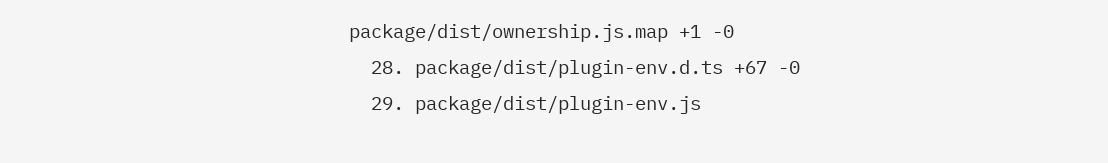package/dist/ownership.js.map +1 -0
  28. package/dist/plugin-env.d.ts +67 -0
  29. package/dist/plugin-env.js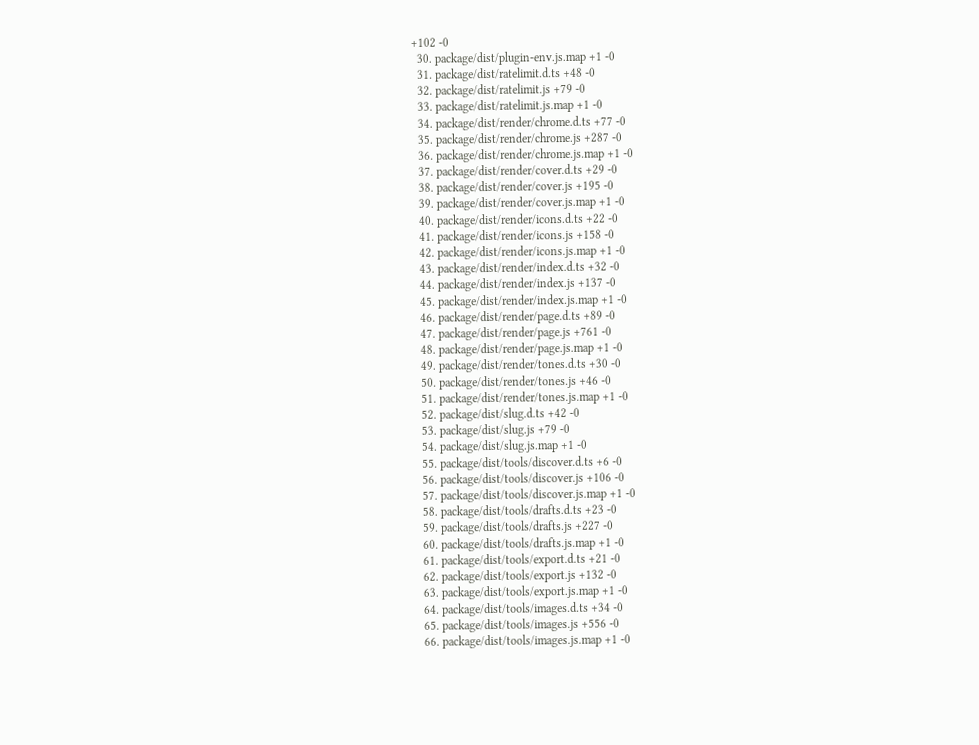+102 -0
  30. package/dist/plugin-env.js.map +1 -0
  31. package/dist/ratelimit.d.ts +48 -0
  32. package/dist/ratelimit.js +79 -0
  33. package/dist/ratelimit.js.map +1 -0
  34. package/dist/render/chrome.d.ts +77 -0
  35. package/dist/render/chrome.js +287 -0
  36. package/dist/render/chrome.js.map +1 -0
  37. package/dist/render/cover.d.ts +29 -0
  38. package/dist/render/cover.js +195 -0
  39. package/dist/render/cover.js.map +1 -0
  40. package/dist/render/icons.d.ts +22 -0
  41. package/dist/render/icons.js +158 -0
  42. package/dist/render/icons.js.map +1 -0
  43. package/dist/render/index.d.ts +32 -0
  44. package/dist/render/index.js +137 -0
  45. package/dist/render/index.js.map +1 -0
  46. package/dist/render/page.d.ts +89 -0
  47. package/dist/render/page.js +761 -0
  48. package/dist/render/page.js.map +1 -0
  49. package/dist/render/tones.d.ts +30 -0
  50. package/dist/render/tones.js +46 -0
  51. package/dist/render/tones.js.map +1 -0
  52. package/dist/slug.d.ts +42 -0
  53. package/dist/slug.js +79 -0
  54. package/dist/slug.js.map +1 -0
  55. package/dist/tools/discover.d.ts +6 -0
  56. package/dist/tools/discover.js +106 -0
  57. package/dist/tools/discover.js.map +1 -0
  58. package/dist/tools/drafts.d.ts +23 -0
  59. package/dist/tools/drafts.js +227 -0
  60. package/dist/tools/drafts.js.map +1 -0
  61. package/dist/tools/export.d.ts +21 -0
  62. package/dist/tools/export.js +132 -0
  63. package/dist/tools/export.js.map +1 -0
  64. package/dist/tools/images.d.ts +34 -0
  65. package/dist/tools/images.js +556 -0
  66. package/dist/tools/images.js.map +1 -0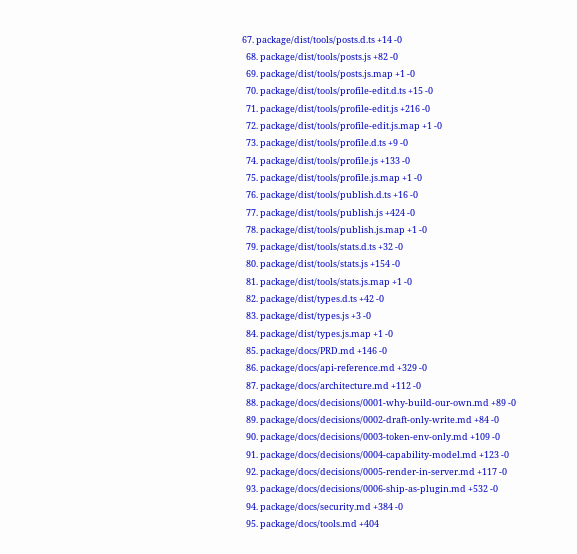67. package/dist/tools/posts.d.ts +14 -0
  68. package/dist/tools/posts.js +82 -0
  69. package/dist/tools/posts.js.map +1 -0
  70. package/dist/tools/profile-edit.d.ts +15 -0
  71. package/dist/tools/profile-edit.js +216 -0
  72. package/dist/tools/profile-edit.js.map +1 -0
  73. package/dist/tools/profile.d.ts +9 -0
  74. package/dist/tools/profile.js +133 -0
  75. package/dist/tools/profile.js.map +1 -0
  76. package/dist/tools/publish.d.ts +16 -0
  77. package/dist/tools/publish.js +424 -0
  78. package/dist/tools/publish.js.map +1 -0
  79. package/dist/tools/stats.d.ts +32 -0
  80. package/dist/tools/stats.js +154 -0
  81. package/dist/tools/stats.js.map +1 -0
  82. package/dist/types.d.ts +42 -0
  83. package/dist/types.js +3 -0
  84. package/dist/types.js.map +1 -0
  85. package/docs/PRD.md +146 -0
  86. package/docs/api-reference.md +329 -0
  87. package/docs/architecture.md +112 -0
  88. package/docs/decisions/0001-why-build-our-own.md +89 -0
  89. package/docs/decisions/0002-draft-only-write.md +84 -0
  90. package/docs/decisions/0003-token-env-only.md +109 -0
  91. package/docs/decisions/0004-capability-model.md +123 -0
  92. package/docs/decisions/0005-render-in-server.md +117 -0
  93. package/docs/decisions/0006-ship-as-plugin.md +532 -0
  94. package/docs/security.md +384 -0
  95. package/docs/tools.md +404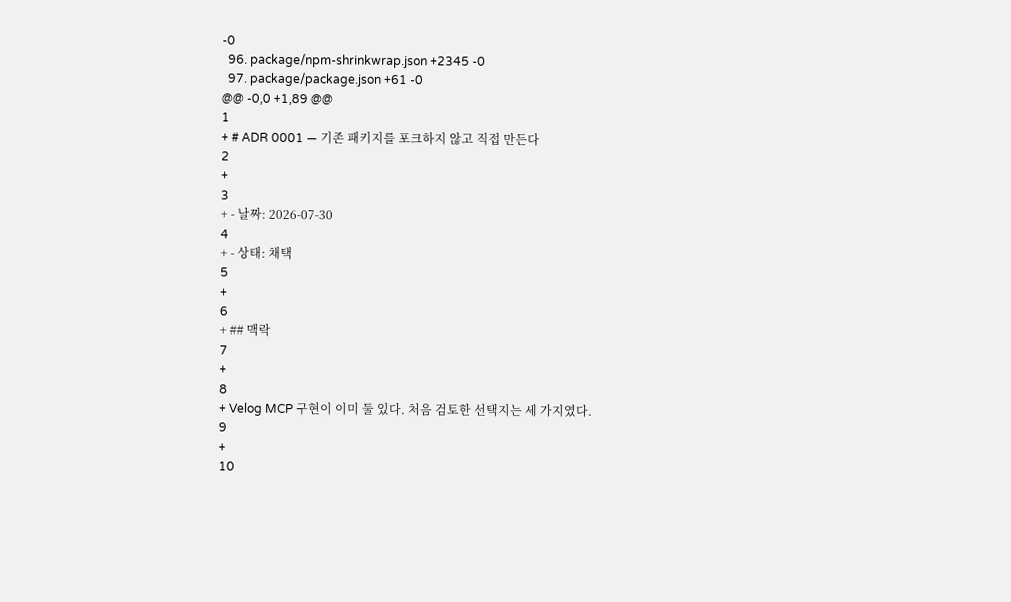-0
  96. package/npm-shrinkwrap.json +2345 -0
  97. package/package.json +61 -0
@@ -0,0 +1,89 @@
1
+ # ADR 0001 — 기존 패키지를 포크하지 않고 직접 만든다
2
+
3
+ - 날짜: 2026-07-30
4
+ - 상태: 채택
5
+
6
+ ## 맥락
7
+
8
+ Velog MCP 구현이 이미 둘 있다. 처음 검토한 선택지는 세 가지였다.
9
+
10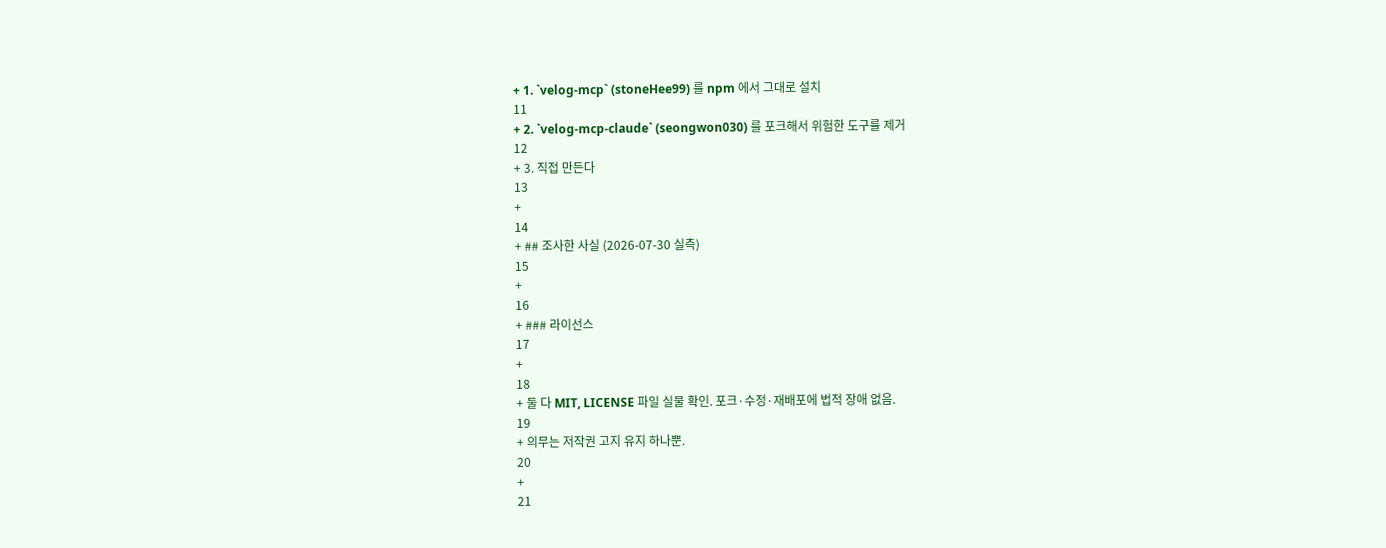+ 1. `velog-mcp` (stoneHee99) 를 npm 에서 그대로 설치
11
+ 2. `velog-mcp-claude` (seongwon030) 를 포크해서 위험한 도구를 제거
12
+ 3. 직접 만든다
13
+
14
+ ## 조사한 사실 (2026-07-30 실측)
15
+
16
+ ### 라이선스
17
+
18
+ 둘 다 MIT, LICENSE 파일 실물 확인. 포크·수정·재배포에 법적 장애 없음.
19
+ 의무는 저작권 고지 유지 하나뿐.
20
+
21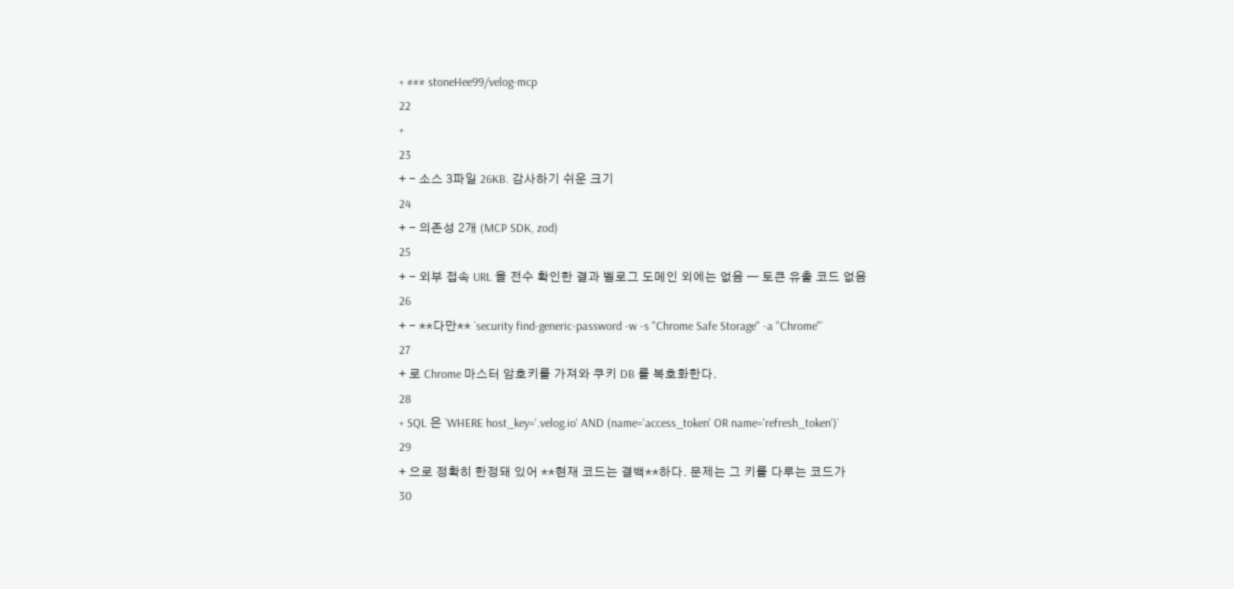+ ### stoneHee99/velog-mcp
22
+
23
+ - 소스 3파일 26KB. 감사하기 쉬운 크기
24
+ - 의존성 2개 (MCP SDK, zod)
25
+ - 외부 접속 URL 을 전수 확인한 결과 벨로그 도메인 외에는 없음 — 토큰 유출 코드 없음
26
+ - **다만** `security find-generic-password -w -s "Chrome Safe Storage" -a "Chrome"`
27
+ 로 Chrome 마스터 암호키를 가져와 쿠키 DB 를 복호화한다.
28
+ SQL 은 `WHERE host_key='.velog.io' AND (name='access_token' OR name='refresh_token')`
29
+ 으로 정확히 한정돼 있어 **현재 코드는 결백**하다. 문제는 그 키를 다루는 코드가
30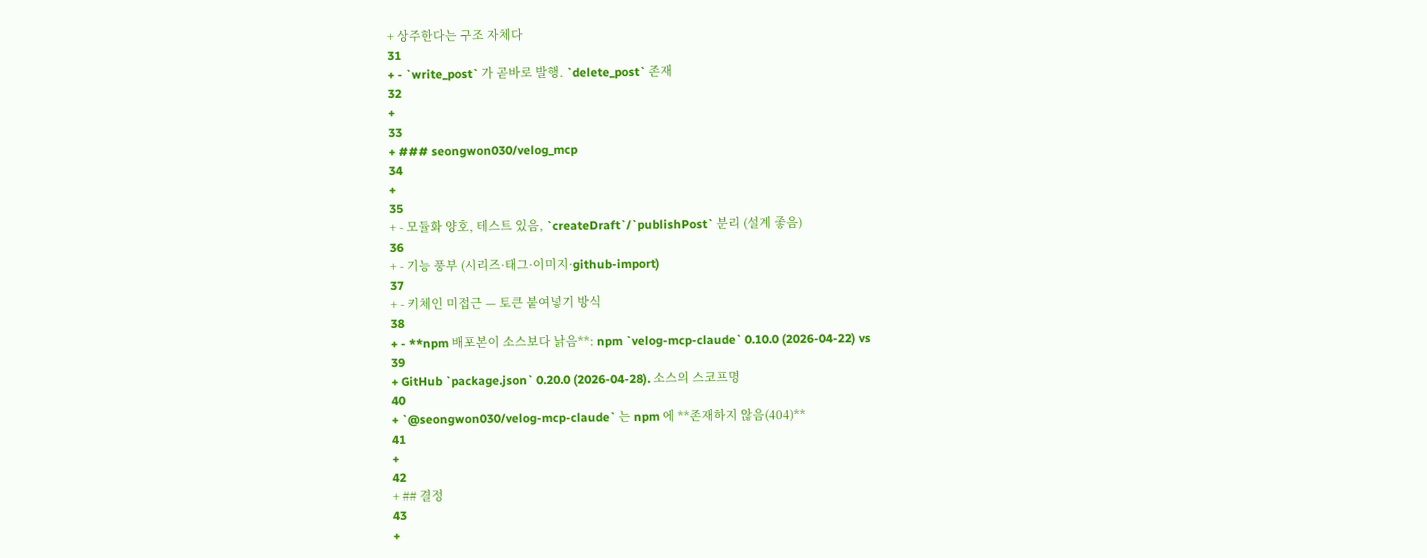+ 상주한다는 구조 자체다
31
+ - `write_post` 가 곧바로 발행. `delete_post` 존재
32
+
33
+ ### seongwon030/velog_mcp
34
+
35
+ - 모듈화 양호, 테스트 있음, `createDraft`/`publishPost` 분리 (설계 좋음)
36
+ - 기능 풍부 (시리즈·태그·이미지·github-import)
37
+ - 키체인 미접근 — 토큰 붙여넣기 방식
38
+ - **npm 배포본이 소스보다 낡음**: npm `velog-mcp-claude` 0.10.0 (2026-04-22) vs
39
+ GitHub `package.json` 0.20.0 (2026-04-28). 소스의 스코프명
40
+ `@seongwon030/velog-mcp-claude` 는 npm 에 **존재하지 않음(404)**
41
+
42
+ ## 결정
43
+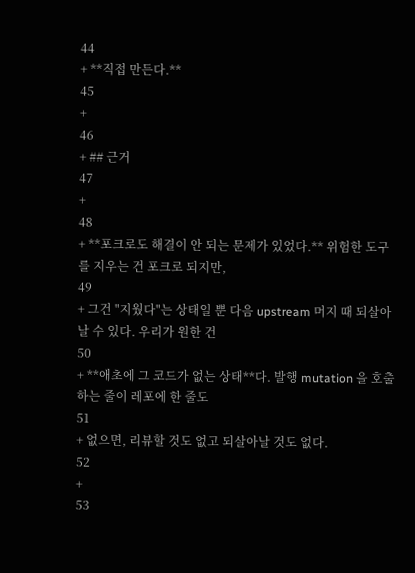44
+ **직접 만든다.**
45
+
46
+ ## 근거
47
+
48
+ **포크로도 해결이 안 되는 문제가 있었다.** 위험한 도구를 지우는 건 포크로 되지만,
49
+ 그건 "지웠다"는 상태일 뿐 다음 upstream 머지 때 되살아날 수 있다. 우리가 원한 건
50
+ **애초에 그 코드가 없는 상태**다. 발행 mutation 을 호출하는 줄이 레포에 한 줄도
51
+ 없으면, 리뷰할 것도 없고 되살아날 것도 없다.
52
+
53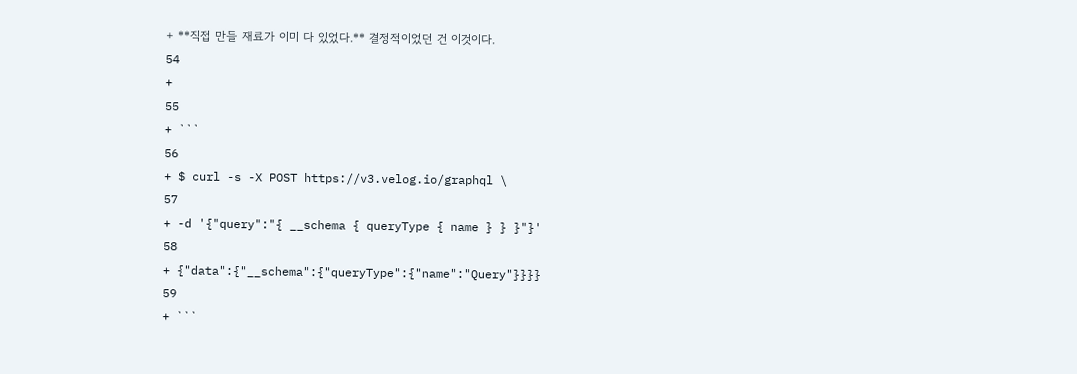+ **직접 만들 재료가 이미 다 있었다.** 결정적이었던 건 이것이다.
54
+
55
+ ```
56
+ $ curl -s -X POST https://v3.velog.io/graphql \
57
+ -d '{"query":"{ __schema { queryType { name } } }"}'
58
+ {"data":{"__schema":{"queryType":{"name":"Query"}}}}
59
+ ```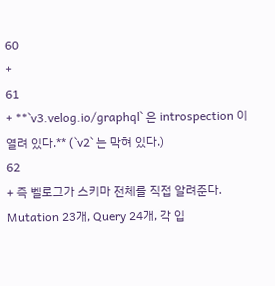60
+
61
+ **`v3.velog.io/graphql` 은 introspection 이 열려 있다.** (`v2` 는 막혀 있다.)
62
+ 즉 벨로그가 스키마 전체를 직접 알려준다. Mutation 23개, Query 24개, 각 입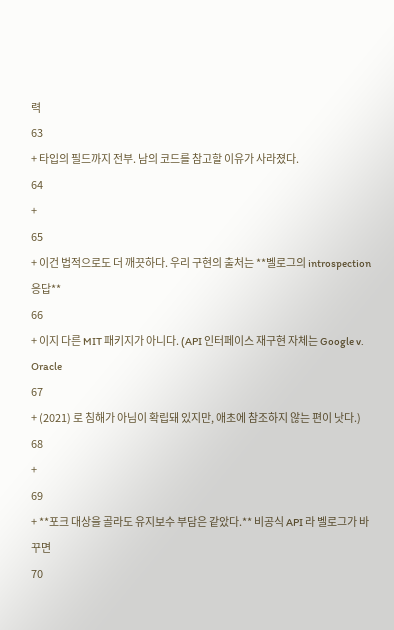력
63
+ 타입의 필드까지 전부. 남의 코드를 참고할 이유가 사라졌다.
64
+
65
+ 이건 법적으로도 더 깨끗하다. 우리 구현의 출처는 **벨로그의 introspection 응답**
66
+ 이지 다른 MIT 패키지가 아니다. (API 인터페이스 재구현 자체는 Google v. Oracle
67
+ (2021) 로 침해가 아님이 확립돼 있지만, 애초에 참조하지 않는 편이 낫다.)
68
+
69
+ **포크 대상을 골라도 유지보수 부담은 같았다.** 비공식 API 라 벨로그가 바꾸면
70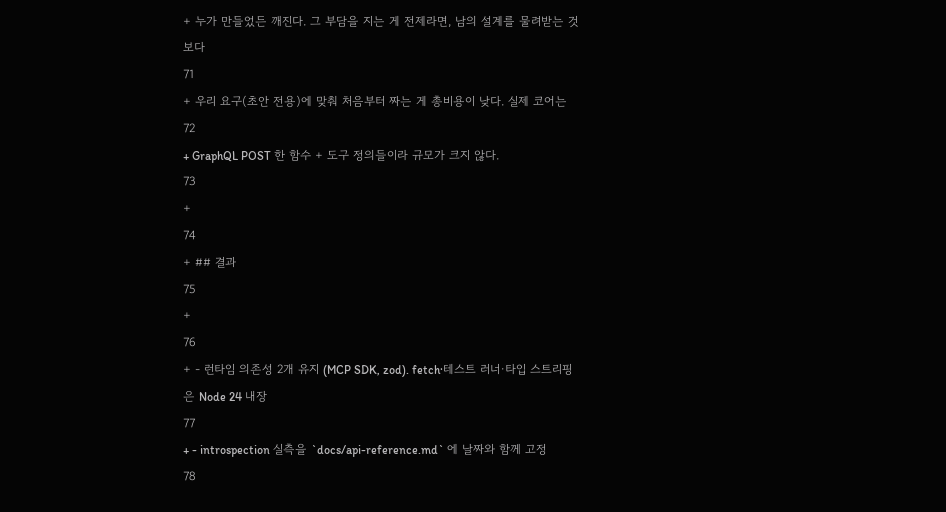+ 누가 만들었든 깨진다. 그 부담을 지는 게 전제라면, 남의 설계를 물려받는 것보다
71
+ 우리 요구(초안 전용)에 맞춰 처음부터 짜는 게 총비용이 낮다. 실제 코어는
72
+ GraphQL POST 한 함수 + 도구 정의들이라 규모가 크지 않다.
73
+
74
+ ## 결과
75
+
76
+ - 런타임 의존성 2개 유지 (MCP SDK, zod). fetch·테스트 러너·타입 스트리핑은 Node 24 내장
77
+ - introspection 실측을 `docs/api-reference.md` 에 날짜와 함께 고정
78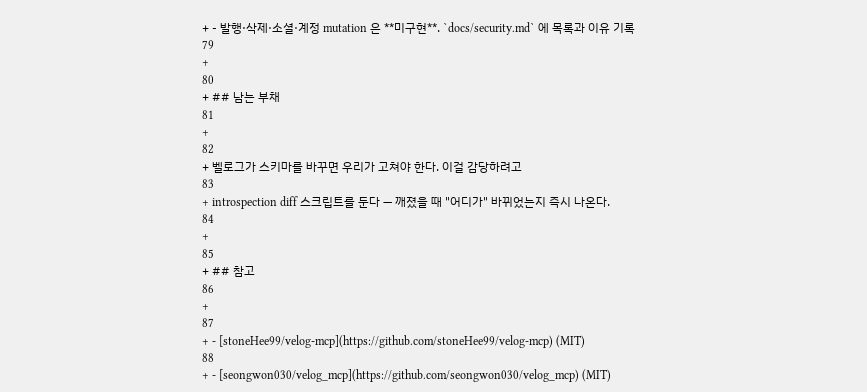+ - 발행·삭제·소셜·계정 mutation 은 **미구현**. `docs/security.md` 에 목록과 이유 기록
79
+
80
+ ## 남는 부채
81
+
82
+ 벨로그가 스키마를 바꾸면 우리가 고쳐야 한다. 이걸 감당하려고
83
+ introspection diff 스크립트를 둔다 — 깨졌을 때 "어디가" 바뀌었는지 즉시 나온다.
84
+
85
+ ## 참고
86
+
87
+ - [stoneHee99/velog-mcp](https://github.com/stoneHee99/velog-mcp) (MIT)
88
+ - [seongwon030/velog_mcp](https://github.com/seongwon030/velog_mcp) (MIT)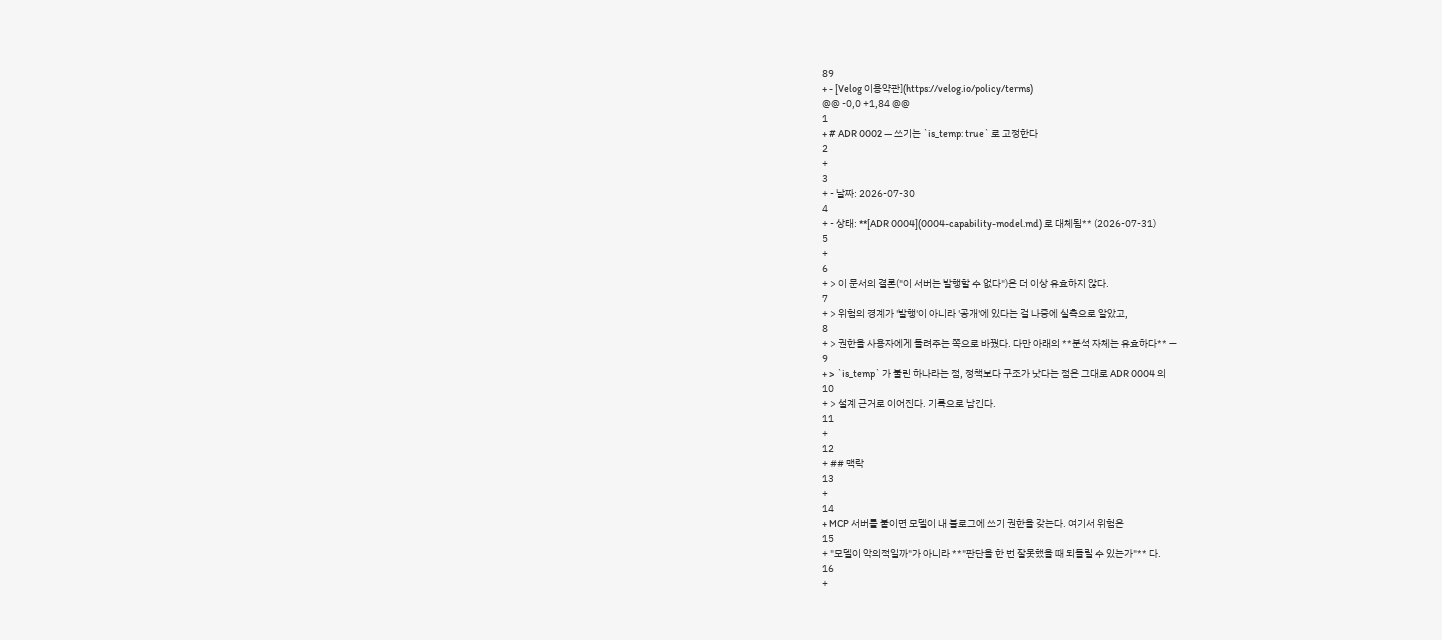89
+ - [Velog 이용약관](https://velog.io/policy/terms)
@@ -0,0 +1,84 @@
1
+ # ADR 0002 — 쓰기는 `is_temp: true` 로 고정한다
2
+
3
+ - 날짜: 2026-07-30
4
+ - 상태: **[ADR 0004](0004-capability-model.md) 로 대체됨** (2026-07-31)
5
+
6
+ > 이 문서의 결론("이 서버는 발행할 수 없다")은 더 이상 유효하지 않다.
7
+ > 위험의 경계가 '발행'이 아니라 '공개'에 있다는 걸 나중에 실측으로 알았고,
8
+ > 권한을 사용자에게 돌려주는 쪽으로 바꿨다. 다만 아래의 **분석 자체는 유효하다** —
9
+ > `is_temp` 가 불린 하나라는 점, 정책보다 구조가 낫다는 점은 그대로 ADR 0004 의
10
+ > 설계 근거로 이어진다. 기록으로 남긴다.
11
+
12
+ ## 맥락
13
+
14
+ MCP 서버를 붙이면 모델이 내 블로그에 쓰기 권한을 갖는다. 여기서 위험은
15
+ "모델이 악의적일까"가 아니라 **"판단을 한 번 잘못했을 때 되돌릴 수 있는가"** 다.
16
+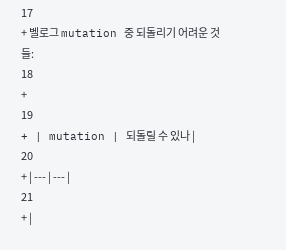17
+ 벨로그 mutation 중 되돌리기 어려운 것들:
18
+
19
+ | mutation | 되돌릴 수 있나 |
20
+ | --- | --- |
21
+ |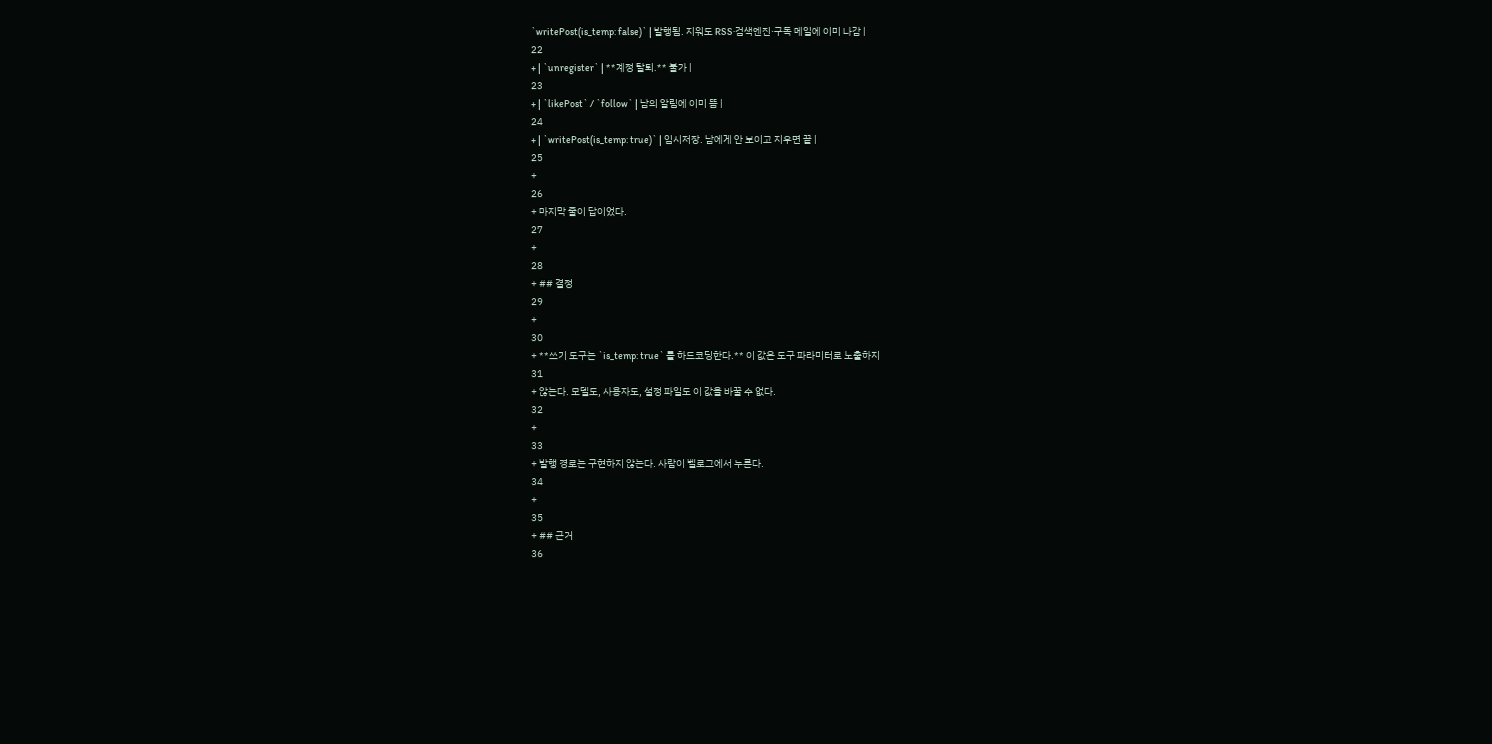`writePost(is_temp: false)` | 발행됨. 지워도 RSS·검색엔진·구독 메일에 이미 나감 |
22
+ | `unregister` | **계정 탈퇴.** 불가 |
23
+ | `likePost` / `follow` | 남의 알림에 이미 뜸 |
24
+ | `writePost(is_temp: true)` | 임시저장. 남에게 안 보이고 지우면 끝 |
25
+
26
+ 마지막 줄이 답이었다.
27
+
28
+ ## 결정
29
+
30
+ **쓰기 도구는 `is_temp: true` 를 하드코딩한다.** 이 값은 도구 파라미터로 노출하지
31
+ 않는다. 모델도, 사용자도, 설정 파일도 이 값을 바꿀 수 없다.
32
+
33
+ 발행 경로는 구현하지 않는다. 사람이 벨로그에서 누른다.
34
+
35
+ ## 근거
36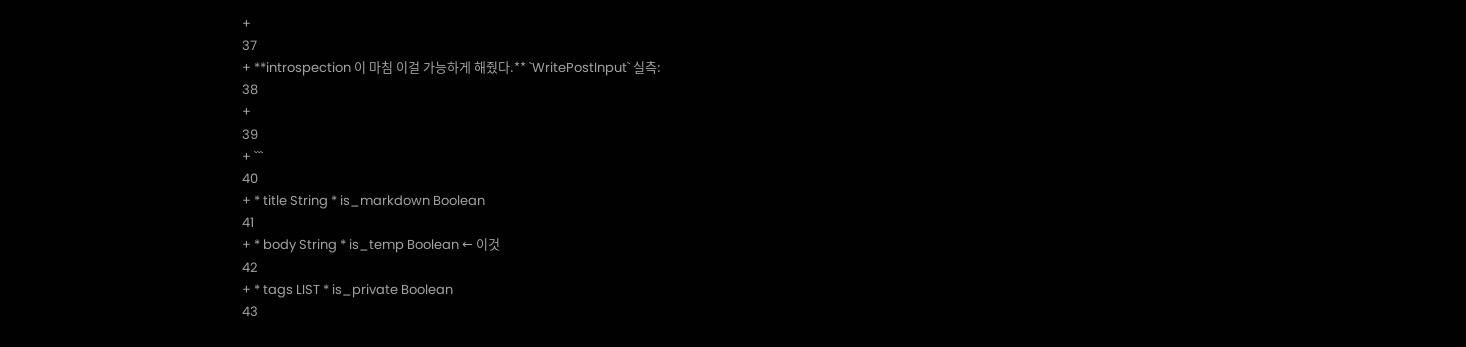+
37
+ **introspection 이 마침 이걸 가능하게 해줬다.** `WritePostInput` 실측:
38
+
39
+ ```
40
+ * title String * is_markdown Boolean
41
+ * body String * is_temp Boolean ← 이것
42
+ * tags LIST * is_private Boolean
43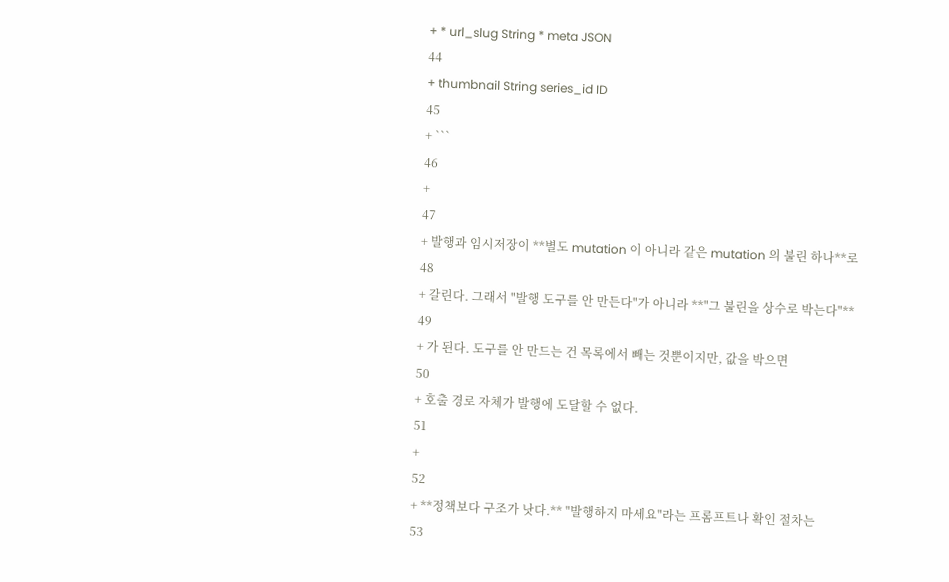+ * url_slug String * meta JSON
44
+ thumbnail String series_id ID
45
+ ```
46
+
47
+ 발행과 임시저장이 **별도 mutation 이 아니라 같은 mutation 의 불린 하나**로
48
+ 갈린다. 그래서 "발행 도구를 안 만든다"가 아니라 **"그 불린을 상수로 박는다"**
49
+ 가 된다. 도구를 안 만드는 건 목록에서 빼는 것뿐이지만, 값을 박으면
50
+ 호출 경로 자체가 발행에 도달할 수 없다.
51
+
52
+ **정책보다 구조가 낫다.** "발행하지 마세요"라는 프롬프트나 확인 절차는
53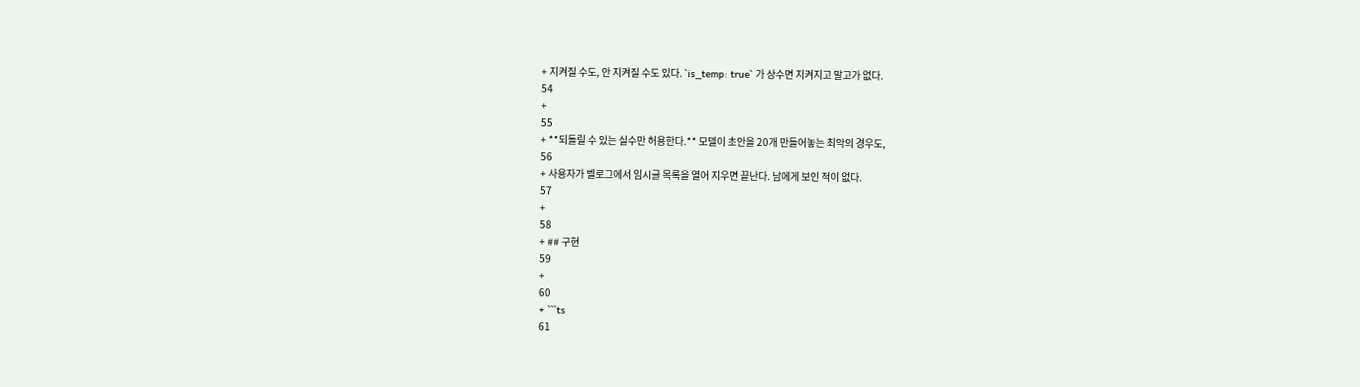+ 지켜질 수도, 안 지켜질 수도 있다. `is_temp: true` 가 상수면 지켜지고 말고가 없다.
54
+
55
+ **되돌릴 수 있는 실수만 허용한다.** 모델이 초안을 20개 만들어놓는 최악의 경우도,
56
+ 사용자가 벨로그에서 임시글 목록을 열어 지우면 끝난다. 남에게 보인 적이 없다.
57
+
58
+ ## 구현
59
+
60
+ ```ts
61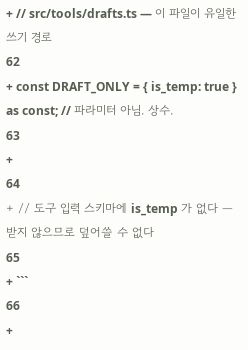+ // src/tools/drafts.ts — 이 파일이 유일한 쓰기 경로
62
+ const DRAFT_ONLY = { is_temp: true } as const; // 파라미터 아님. 상수.
63
+
64
+ // 도구 입력 스키마에 is_temp 가 없다 — 받지 않으므로 덮어쓸 수 없다
65
+ ```
66
+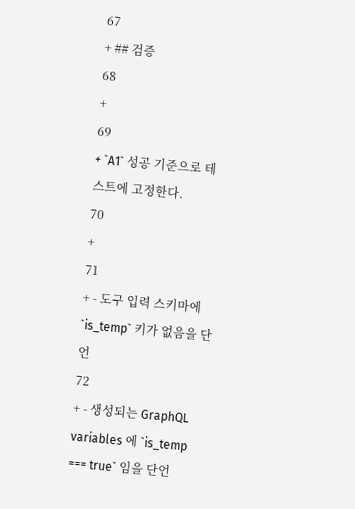67
+ ## 검증
68
+
69
+ `A1` 성공 기준으로 테스트에 고정한다.
70
+
71
+ - 도구 입력 스키마에 `is_temp` 키가 없음을 단언
72
+ - 생성되는 GraphQL variables 에 `is_temp === true` 임을 단언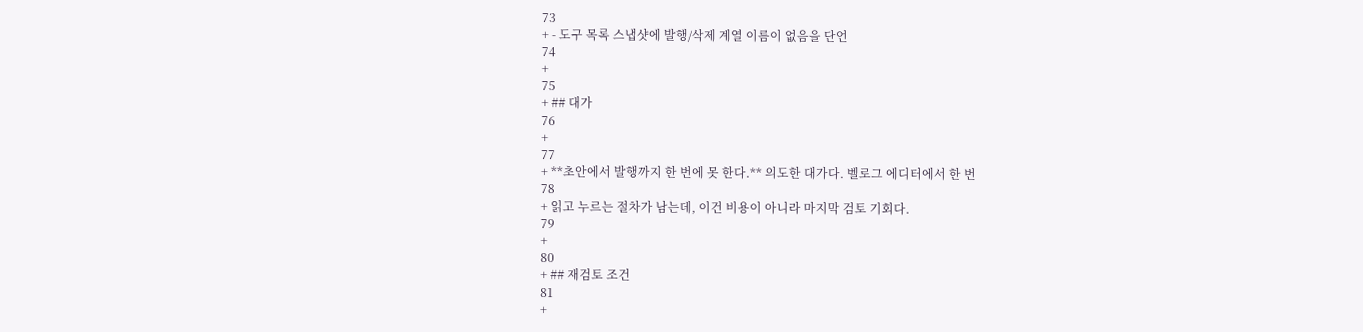73
+ - 도구 목록 스냅샷에 발행/삭제 계열 이름이 없음을 단언
74
+
75
+ ## 대가
76
+
77
+ **초안에서 발행까지 한 번에 못 한다.** 의도한 대가다. 벨로그 에디터에서 한 번
78
+ 읽고 누르는 절차가 남는데, 이건 비용이 아니라 마지막 검토 기회다.
79
+
80
+ ## 재검토 조건
81
+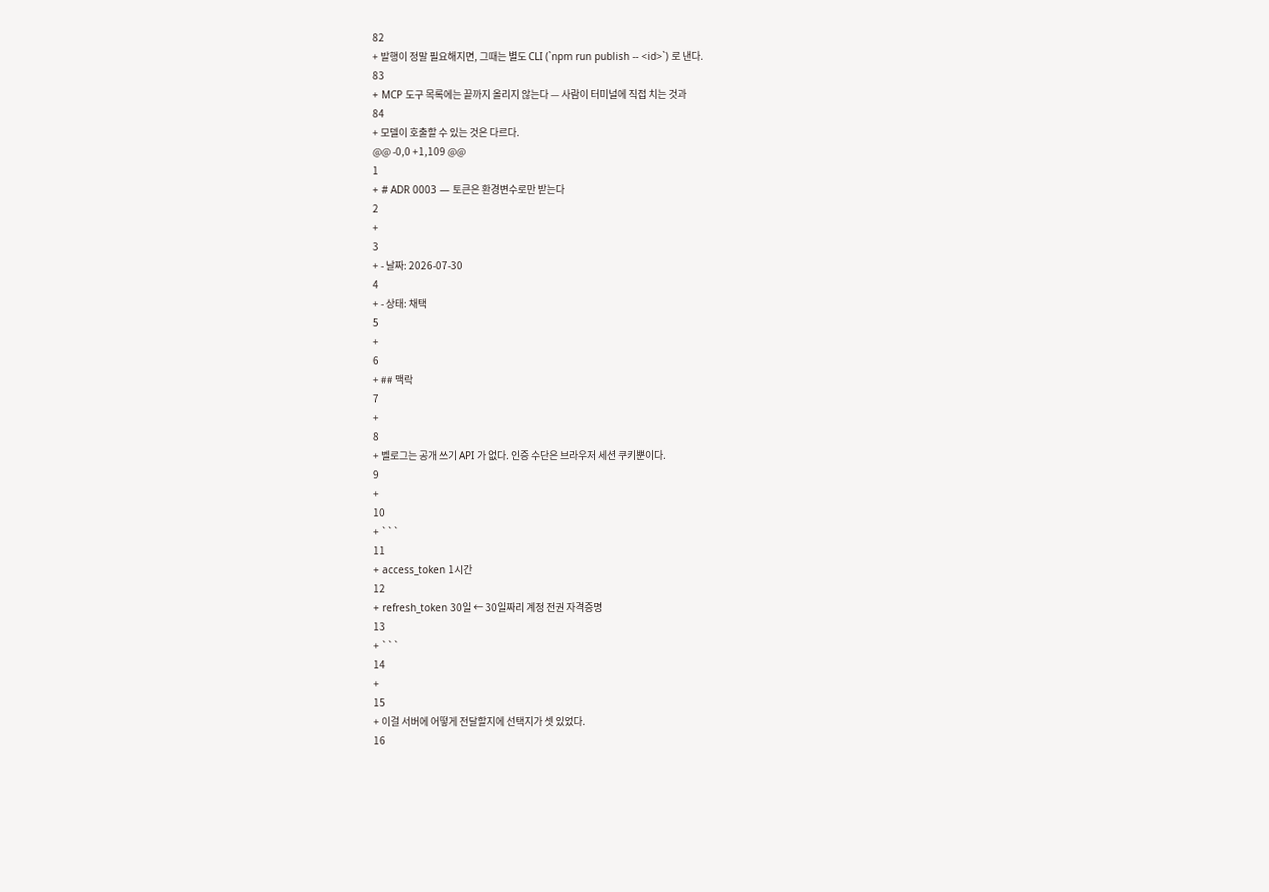82
+ 발행이 정말 필요해지면, 그때는 별도 CLI (`npm run publish -- <id>`) 로 낸다.
83
+ MCP 도구 목록에는 끝까지 올리지 않는다 — 사람이 터미널에 직접 치는 것과
84
+ 모델이 호출할 수 있는 것은 다르다.
@@ -0,0 +1,109 @@
1
+ # ADR 0003 — 토큰은 환경변수로만 받는다
2
+
3
+ - 날짜: 2026-07-30
4
+ - 상태: 채택
5
+
6
+ ## 맥락
7
+
8
+ 벨로그는 공개 쓰기 API 가 없다. 인증 수단은 브라우저 세션 쿠키뿐이다.
9
+
10
+ ```
11
+ access_token 1시간
12
+ refresh_token 30일 ← 30일짜리 계정 전권 자격증명
13
+ ```
14
+
15
+ 이걸 서버에 어떻게 전달할지에 선택지가 셋 있었다.
16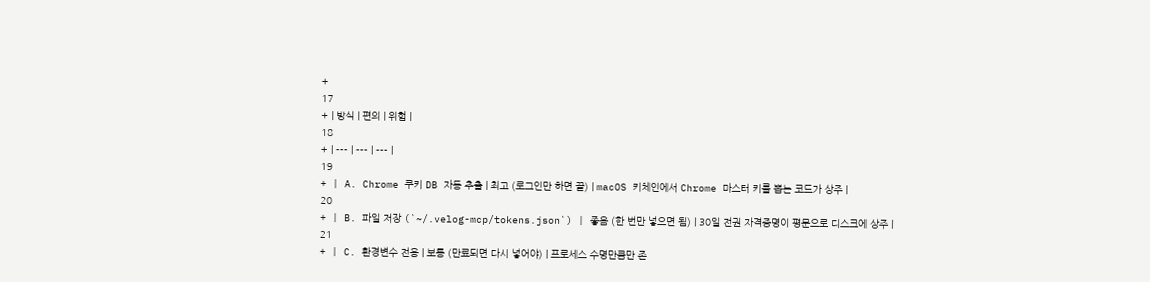+
17
+ | 방식 | 편의 | 위험 |
18
+ | --- | --- | --- |
19
+ | A. Chrome 쿠키 DB 자동 추출 | 최고 (로그인만 하면 끝) | macOS 키체인에서 Chrome 마스터 키를 뽑는 코드가 상주 |
20
+ | B. 파일 저장 (`~/.velog-mcp/tokens.json`) | 좋음 (한 번만 넣으면 됨) | 30일 전권 자격증명이 평문으로 디스크에 상주 |
21
+ | C. 환경변수 전용 | 보통 (만료되면 다시 넣어야) | 프로세스 수명만큼만 존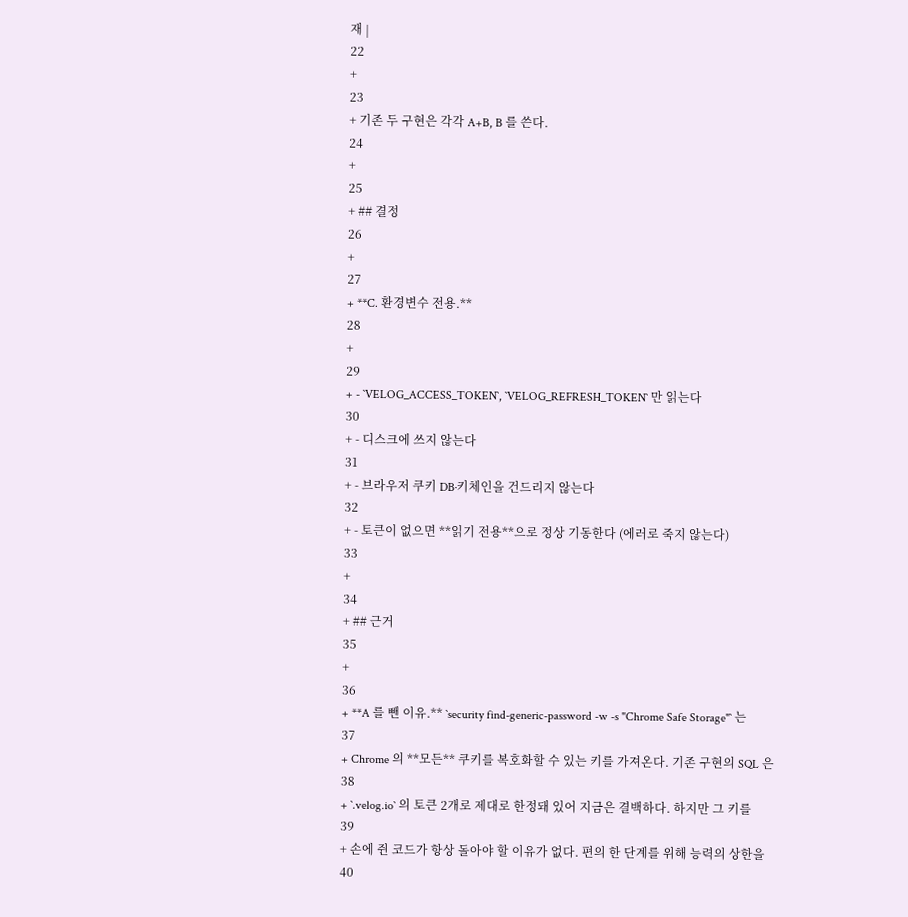재 |
22
+
23
+ 기존 두 구현은 각각 A+B, B 를 쓴다.
24
+
25
+ ## 결정
26
+
27
+ **C. 환경변수 전용.**
28
+
29
+ - `VELOG_ACCESS_TOKEN`, `VELOG_REFRESH_TOKEN` 만 읽는다
30
+ - 디스크에 쓰지 않는다
31
+ - 브라우저 쿠키 DB·키체인을 건드리지 않는다
32
+ - 토큰이 없으면 **읽기 전용**으로 정상 기동한다 (에러로 죽지 않는다)
33
+
34
+ ## 근거
35
+
36
+ **A 를 뺀 이유.** `security find-generic-password -w -s "Chrome Safe Storage"` 는
37
+ Chrome 의 **모든** 쿠키를 복호화할 수 있는 키를 가져온다. 기존 구현의 SQL 은
38
+ `.velog.io` 의 토큰 2개로 제대로 한정돼 있어 지금은 결백하다. 하지만 그 키를
39
+ 손에 쥔 코드가 항상 돌아야 할 이유가 없다. 편의 한 단계를 위해 능력의 상한을
40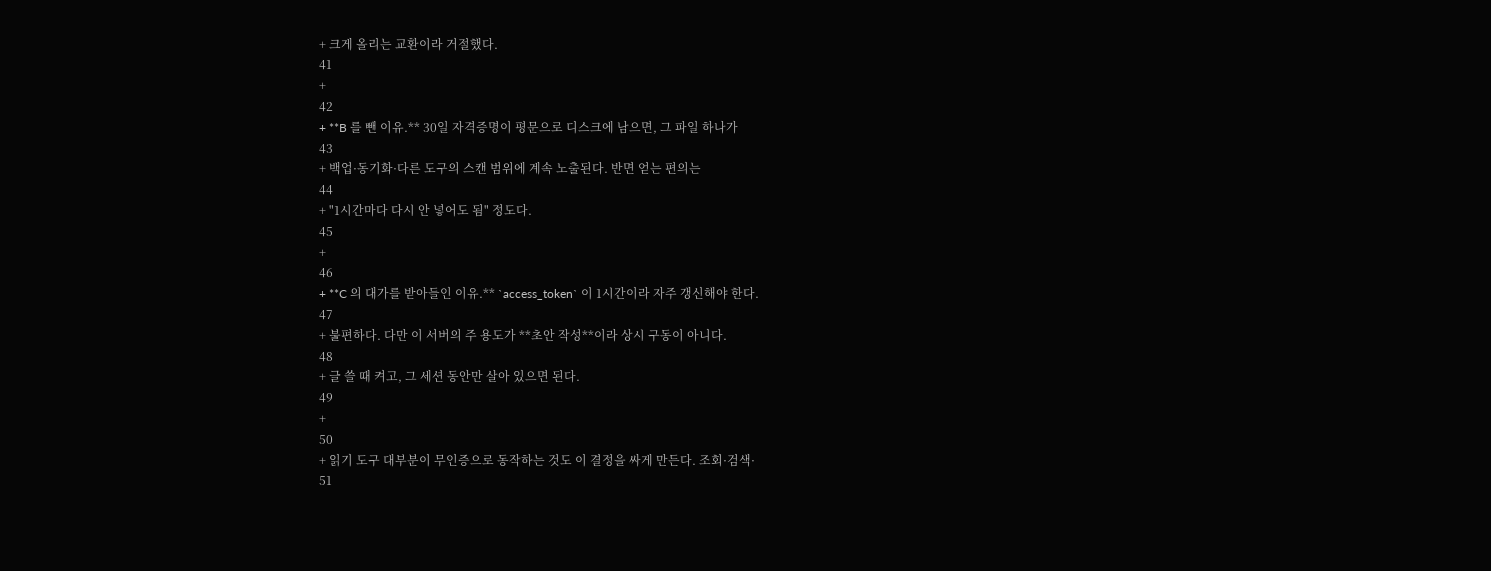+ 크게 올리는 교환이라 거절했다.
41
+
42
+ **B 를 뺀 이유.** 30일 자격증명이 평문으로 디스크에 남으면, 그 파일 하나가
43
+ 백업·동기화·다른 도구의 스캔 범위에 계속 노출된다. 반면 얻는 편의는
44
+ "1시간마다 다시 안 넣어도 됨" 정도다.
45
+
46
+ **C 의 대가를 받아들인 이유.** `access_token` 이 1시간이라 자주 갱신해야 한다.
47
+ 불편하다. 다만 이 서버의 주 용도가 **초안 작성**이라 상시 구동이 아니다.
48
+ 글 쓸 때 켜고, 그 세션 동안만 살아 있으면 된다.
49
+
50
+ 읽기 도구 대부분이 무인증으로 동작하는 것도 이 결정을 싸게 만든다. 조회·검색·
51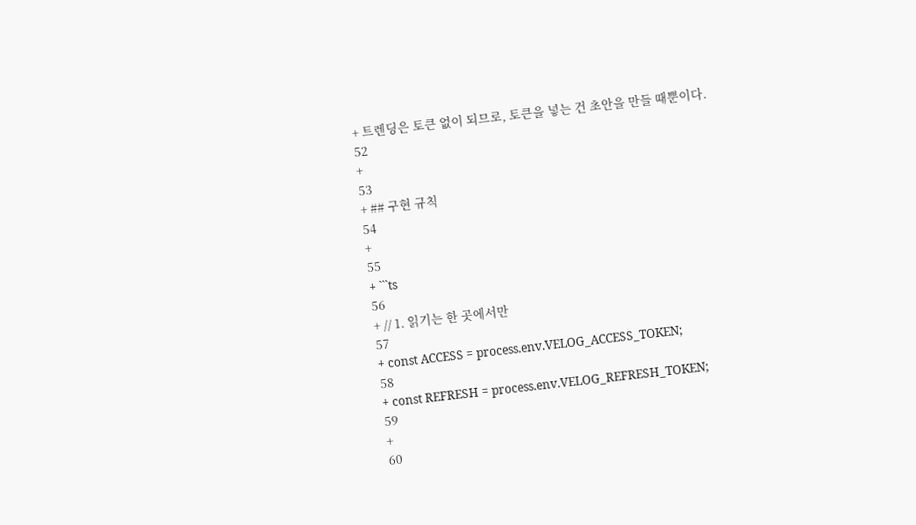+ 트렌딩은 토큰 없이 되므로, 토큰을 넣는 건 초안을 만들 때뿐이다.
52
+
53
+ ## 구현 규칙
54
+
55
+ ```ts
56
+ // 1. 읽기는 한 곳에서만
57
+ const ACCESS = process.env.VELOG_ACCESS_TOKEN;
58
+ const REFRESH = process.env.VELOG_REFRESH_TOKEN;
59
+
60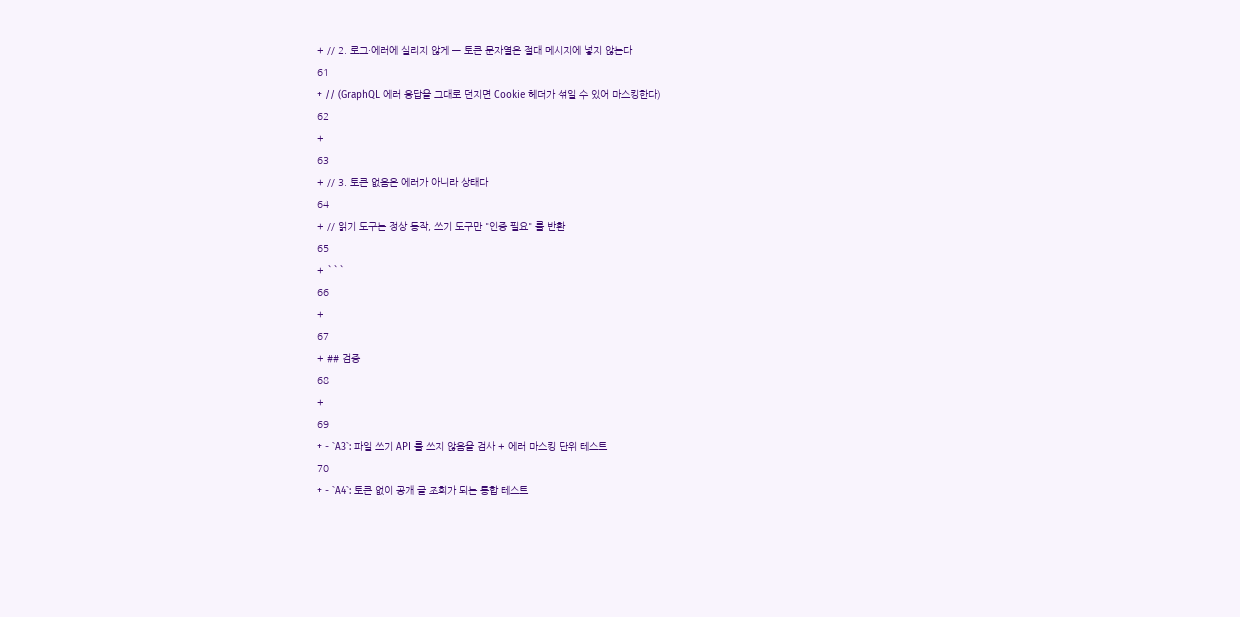+ // 2. 로그·에러에 실리지 않게 — 토큰 문자열은 절대 메시지에 넣지 않는다
61
+ // (GraphQL 에러 응답을 그대로 던지면 Cookie 헤더가 섞일 수 있어 마스킹한다)
62
+
63
+ // 3. 토큰 없음은 에러가 아니라 상태다
64
+ // 읽기 도구는 정상 동작, 쓰기 도구만 "인증 필요" 를 반환
65
+ ```
66
+
67
+ ## 검증
68
+
69
+ - `A3`: 파일 쓰기 API 를 쓰지 않음을 검사 + 에러 마스킹 단위 테스트
70
+ - `A4`: 토큰 없이 공개 글 조회가 되는 통합 테스트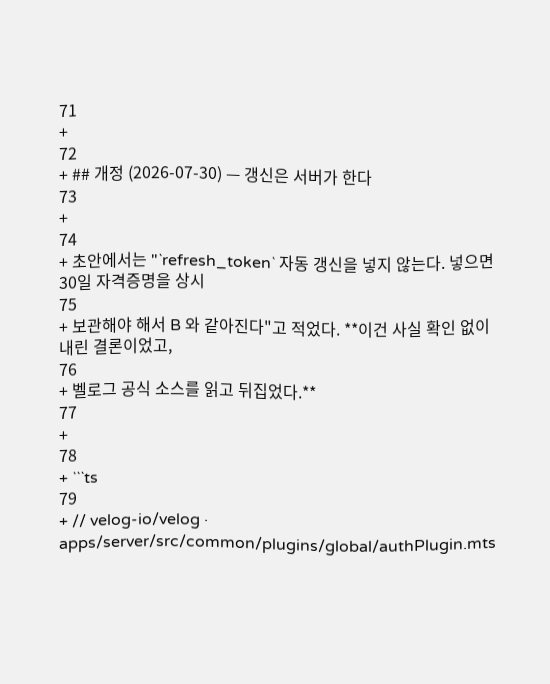71
+
72
+ ## 개정 (2026-07-30) — 갱신은 서버가 한다
73
+
74
+ 초안에서는 "`refresh_token` 자동 갱신을 넣지 않는다. 넣으면 30일 자격증명을 상시
75
+ 보관해야 해서 B 와 같아진다"고 적었다. **이건 사실 확인 없이 내린 결론이었고,
76
+ 벨로그 공식 소스를 읽고 뒤집었다.**
77
+
78
+ ```ts
79
+ // velog-io/velog · apps/server/src/common/plugins/global/authPlugin.mts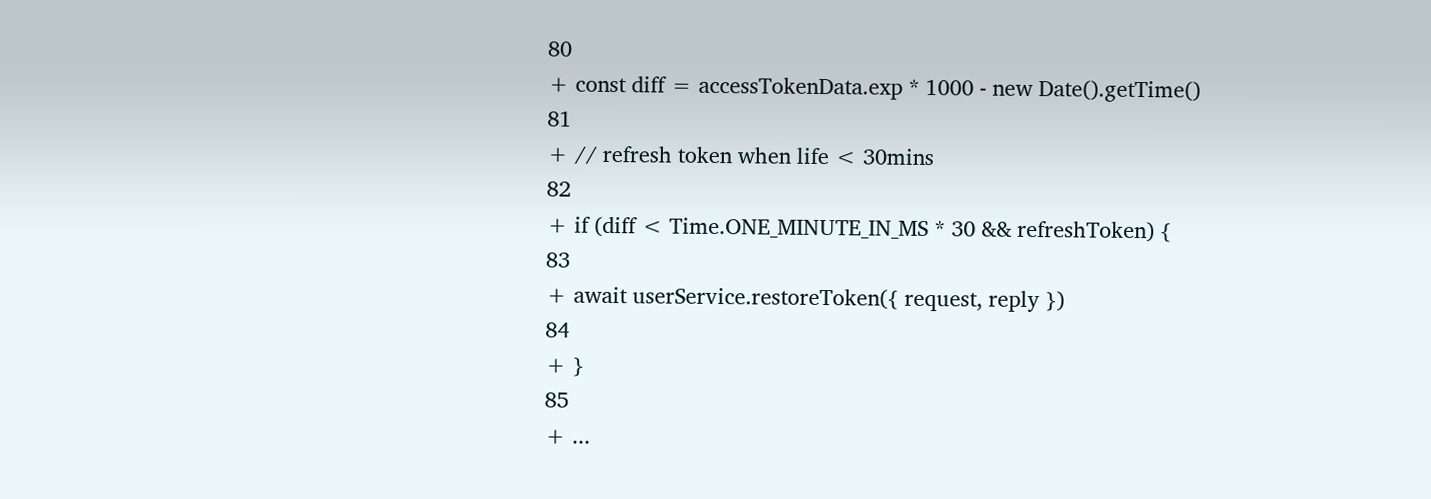80
+ const diff = accessTokenData.exp * 1000 - new Date().getTime()
81
+ // refresh token when life < 30mins
82
+ if (diff < Time.ONE_MINUTE_IN_MS * 30 && refreshToken) {
83
+ await userService.restoreToken({ request, reply })
84
+ }
85
+ ...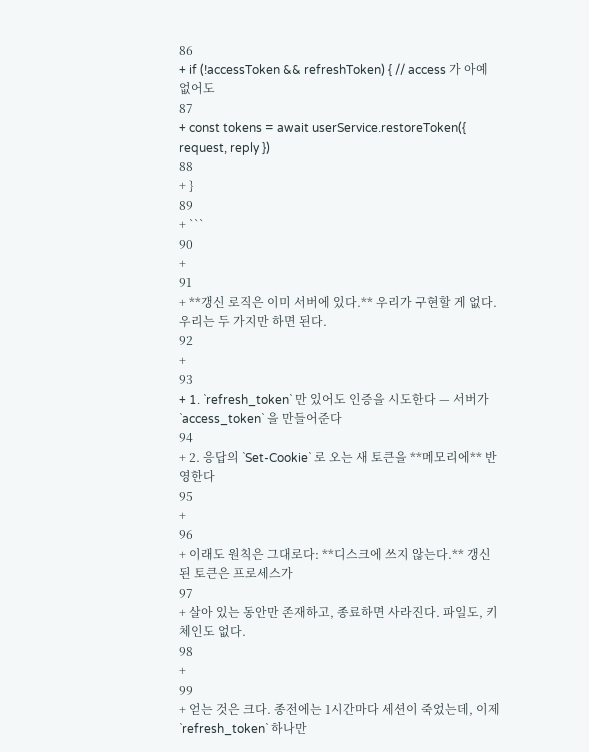86
+ if (!accessToken && refreshToken) { // access 가 아예 없어도
87
+ const tokens = await userService.restoreToken({ request, reply })
88
+ }
89
+ ```
90
+
91
+ **갱신 로직은 이미 서버에 있다.** 우리가 구현할 게 없다. 우리는 두 가지만 하면 된다.
92
+
93
+ 1. `refresh_token` 만 있어도 인증을 시도한다 — 서버가 `access_token` 을 만들어준다
94
+ 2. 응답의 `Set-Cookie` 로 오는 새 토큰을 **메모리에** 반영한다
95
+
96
+ 이래도 원칙은 그대로다: **디스크에 쓰지 않는다.** 갱신된 토큰은 프로세스가
97
+ 살아 있는 동안만 존재하고, 종료하면 사라진다. 파일도, 키체인도 없다.
98
+
99
+ 얻는 것은 크다. 종전에는 1시간마다 세션이 죽었는데, 이제 `refresh_token` 하나만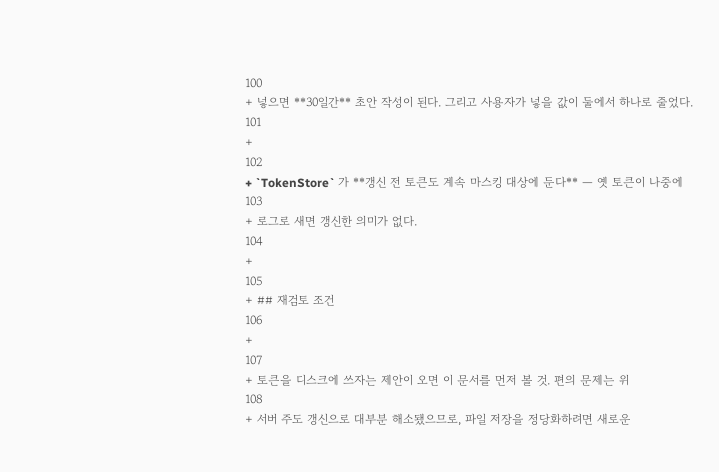100
+ 넣으면 **30일간** 초안 작성이 된다. 그리고 사용자가 넣을 값이 둘에서 하나로 줄었다.
101
+
102
+ `TokenStore` 가 **갱신 전 토큰도 계속 마스킹 대상에 둔다** — 옛 토큰이 나중에
103
+ 로그로 새면 갱신한 의미가 없다.
104
+
105
+ ## 재검토 조건
106
+
107
+ 토큰을 디스크에 쓰자는 제안이 오면 이 문서를 먼저 볼 것. 편의 문제는 위
108
+ 서버 주도 갱신으로 대부분 해소됐으므로, 파일 저장을 정당화하려면 새로운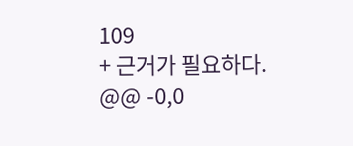109
+ 근거가 필요하다.
@@ -0,0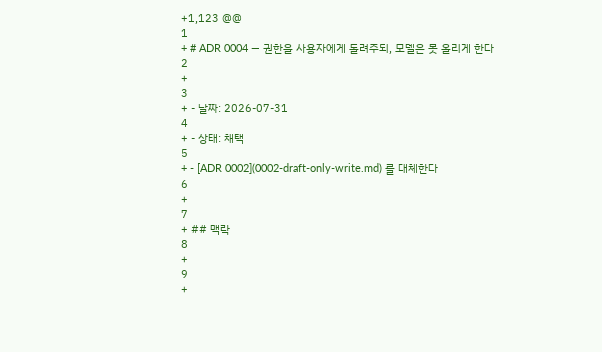+1,123 @@
1
+ # ADR 0004 — 권한을 사용자에게 돌려주되, 모델은 못 올리게 한다
2
+
3
+ - 날짜: 2026-07-31
4
+ - 상태: 채택
5
+ - [ADR 0002](0002-draft-only-write.md) 를 대체한다
6
+
7
+ ## 맥락
8
+
9
+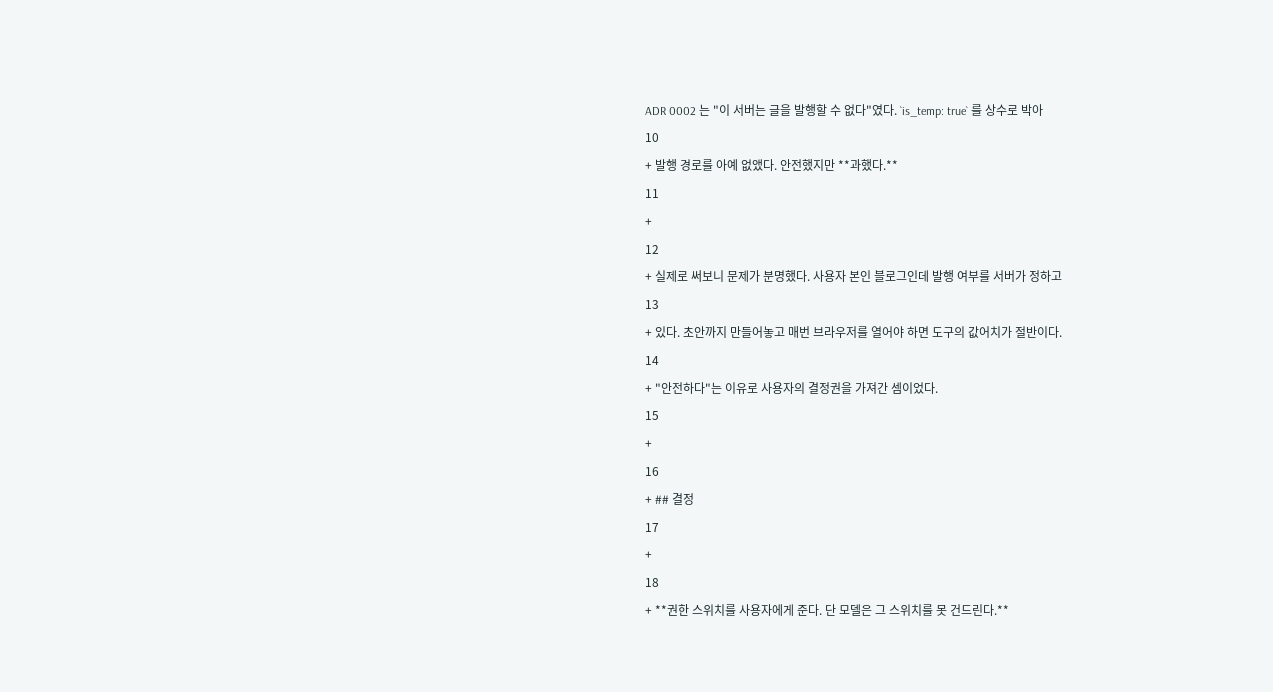ADR 0002 는 "이 서버는 글을 발행할 수 없다"였다. `is_temp: true` 를 상수로 박아
10
+ 발행 경로를 아예 없앴다. 안전했지만 **과했다.**
11
+
12
+ 실제로 써보니 문제가 분명했다. 사용자 본인 블로그인데 발행 여부를 서버가 정하고
13
+ 있다. 초안까지 만들어놓고 매번 브라우저를 열어야 하면 도구의 값어치가 절반이다.
14
+ "안전하다"는 이유로 사용자의 결정권을 가져간 셈이었다.
15
+
16
+ ## 결정
17
+
18
+ **권한 스위치를 사용자에게 준다. 단 모델은 그 스위치를 못 건드린다.**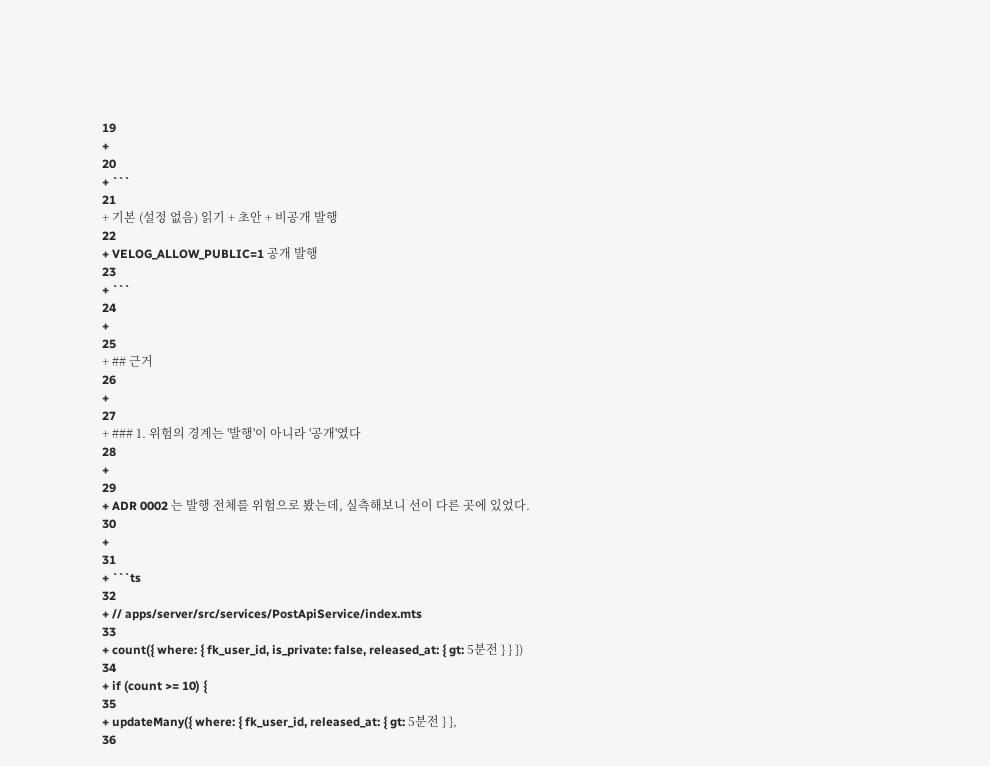19
+
20
+ ```
21
+ 기본 (설정 없음) 읽기 + 초안 + 비공개 발행
22
+ VELOG_ALLOW_PUBLIC=1 공개 발행
23
+ ```
24
+
25
+ ## 근거
26
+
27
+ ### 1. 위험의 경계는 '발행'이 아니라 '공개'였다
28
+
29
+ ADR 0002 는 발행 전체를 위험으로 봤는데, 실측해보니 선이 다른 곳에 있었다.
30
+
31
+ ```ts
32
+ // apps/server/src/services/PostApiService/index.mts
33
+ count({ where: { fk_user_id, is_private: false, released_at: { gt: 5분전 } } })
34
+ if (count >= 10) {
35
+ updateMany({ where: { fk_user_id, released_at: { gt: 5분전 } },
36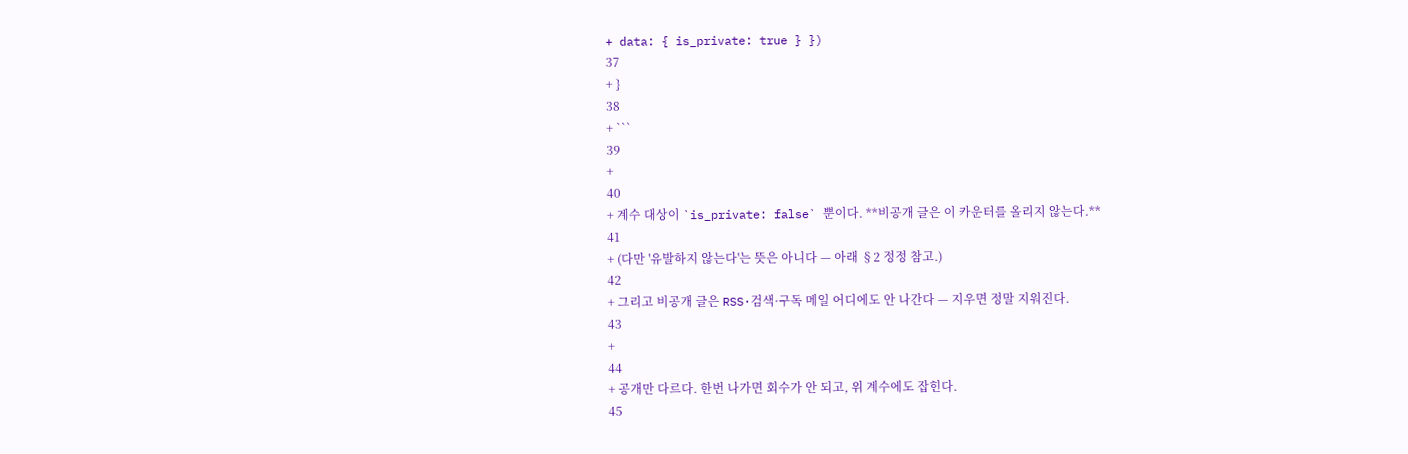+ data: { is_private: true } })
37
+ }
38
+ ```
39
+
40
+ 계수 대상이 `is_private: false` 뿐이다. **비공개 글은 이 카운터를 올리지 않는다.**
41
+ (다만 '유발하지 않는다'는 뜻은 아니다 — 아래 §2 정정 참고.)
42
+ 그리고 비공개 글은 RSS·검색·구독 메일 어디에도 안 나간다 — 지우면 정말 지워진다.
43
+
44
+ 공개만 다르다. 한번 나가면 회수가 안 되고, 위 계수에도 잡힌다.
45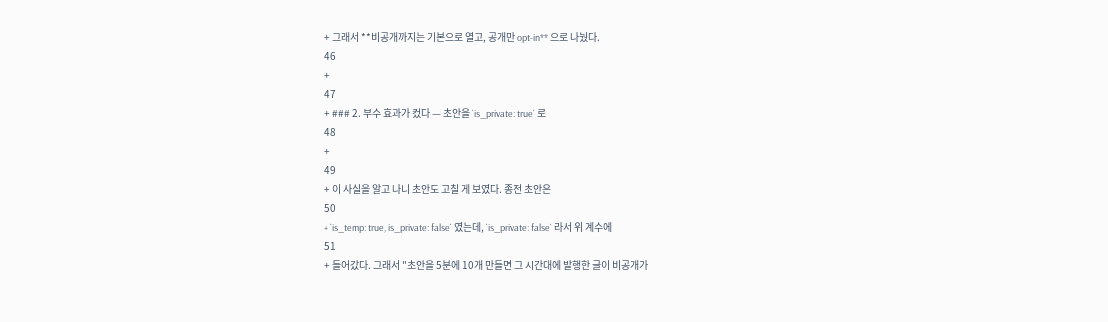+ 그래서 **비공개까지는 기본으로 열고, 공개만 opt-in** 으로 나눴다.
46
+
47
+ ### 2. 부수 효과가 컸다 — 초안을 `is_private: true` 로
48
+
49
+ 이 사실을 알고 나니 초안도 고칠 게 보였다. 종전 초안은
50
+ `is_temp: true, is_private: false` 였는데, `is_private: false` 라서 위 계수에
51
+ 들어갔다. 그래서 "초안을 5분에 10개 만들면 그 시간대에 발행한 글이 비공개가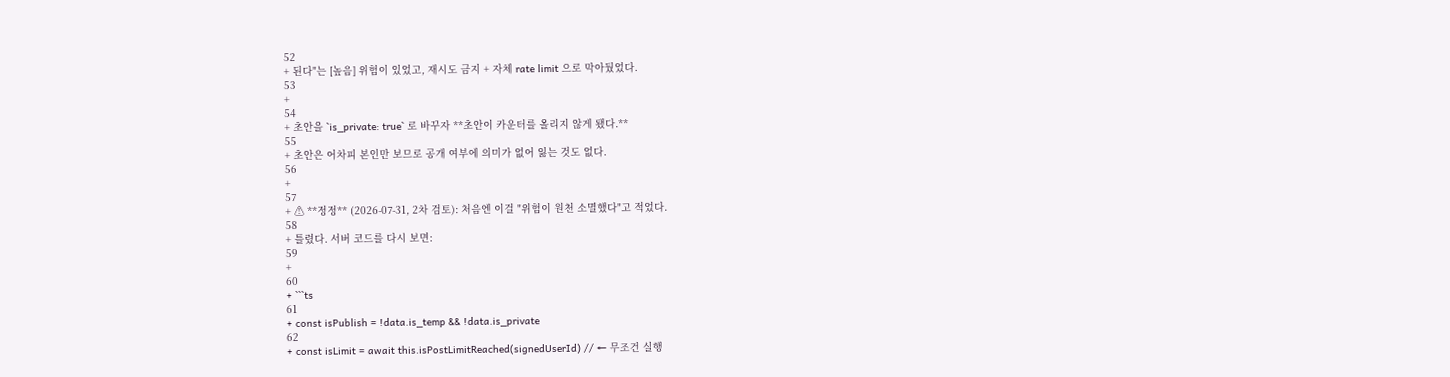52
+ 된다"는 [높음] 위험이 있었고, 재시도 금지 + 자체 rate limit 으로 막아뒀었다.
53
+
54
+ 초안을 `is_private: true` 로 바꾸자 **초안이 카운터를 올리지 않게 됐다.**
55
+ 초안은 어차피 본인만 보므로 공개 여부에 의미가 없어 잃는 것도 없다.
56
+
57
+ ⚠ **정정** (2026-07-31, 2차 검토): 처음엔 이걸 "위험이 원천 소멸했다"고 적었다.
58
+ 틀렸다. 서버 코드를 다시 보면:
59
+
60
+ ```ts
61
+ const isPublish = !data.is_temp && !data.is_private
62
+ const isLimit = await this.isPostLimitReached(signedUserId) // ← 무조건 실행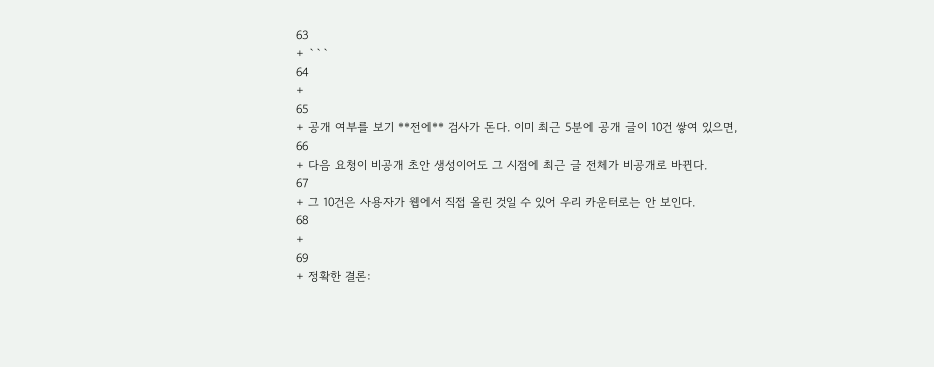63
+ ```
64
+
65
+ 공개 여부를 보기 **전에** 검사가 돈다. 이미 최근 5분에 공개 글이 10건 쌓여 있으면,
66
+ 다음 요청이 비공개 초안 생성이어도 그 시점에 최근 글 전체가 비공개로 바뀐다.
67
+ 그 10건은 사용자가 웹에서 직접 올린 것일 수 있어 우리 카운터로는 안 보인다.
68
+
69
+ 정확한 결론: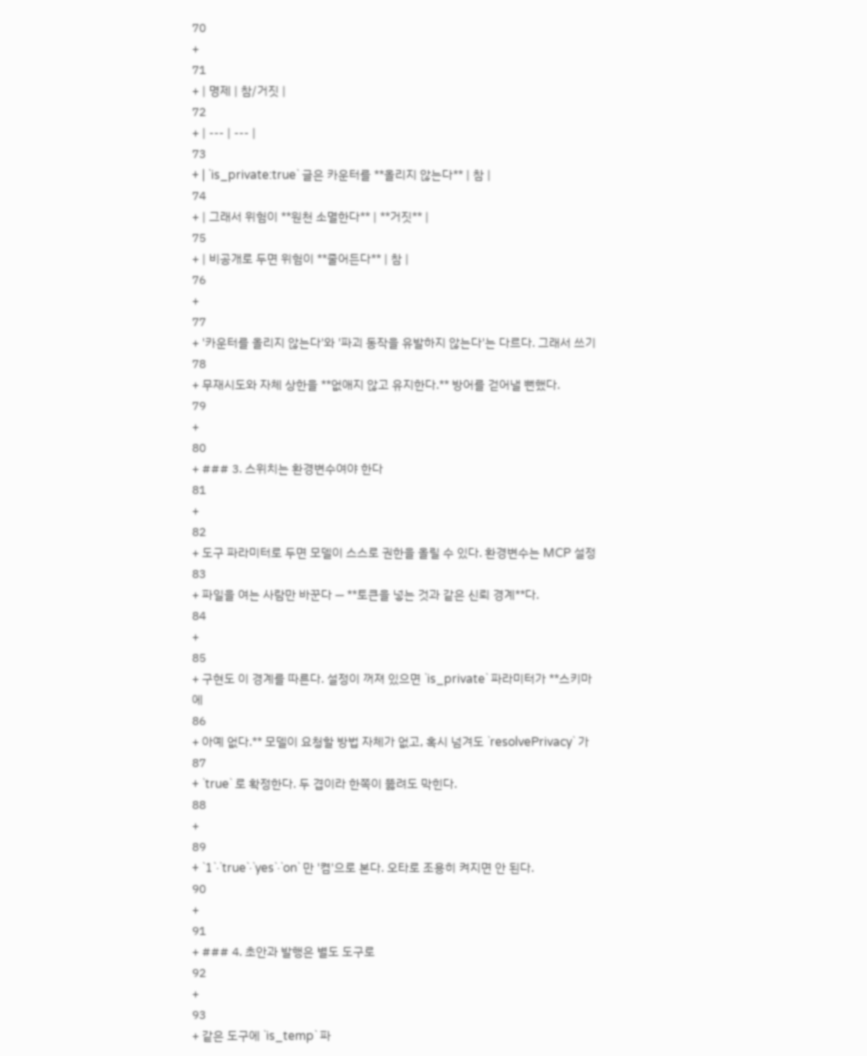70
+
71
+ | 명제 | 참/거짓 |
72
+ | --- | --- |
73
+ | `is_private:true` 글은 카운터를 **올리지 않는다** | 참 |
74
+ | 그래서 위험이 **원천 소멸한다** | **거짓** |
75
+ | 비공개로 두면 위험이 **줄어든다** | 참 |
76
+
77
+ '카운터를 올리지 않는다'와 '파괴 동작을 유발하지 않는다'는 다르다. 그래서 쓰기
78
+ 무재시도와 자체 상한을 **없애지 않고 유지한다.** 방어를 걷어낼 뻔했다.
79
+
80
+ ### 3. 스위치는 환경변수여야 한다
81
+
82
+ 도구 파라미터로 두면 모델이 스스로 권한을 올릴 수 있다. 환경변수는 MCP 설정
83
+ 파일을 여는 사람만 바꾼다 — **토큰을 넣는 것과 같은 신뢰 경계**다.
84
+
85
+ 구현도 이 경계를 따른다. 설정이 꺼져 있으면 `is_private` 파라미터가 **스키마에
86
+ 아예 없다.** 모델이 요청할 방법 자체가 없고, 혹시 넘겨도 `resolvePrivacy` 가
87
+ `true` 로 확정한다. 두 겹이라 한쪽이 뚫려도 막힌다.
88
+
89
+ `1`·`true`·`yes`·`on` 만 '켬'으로 본다. 오타로 조용히 켜지면 안 된다.
90
+
91
+ ### 4. 초안과 발행은 별도 도구로
92
+
93
+ 같은 도구에 `is_temp` 파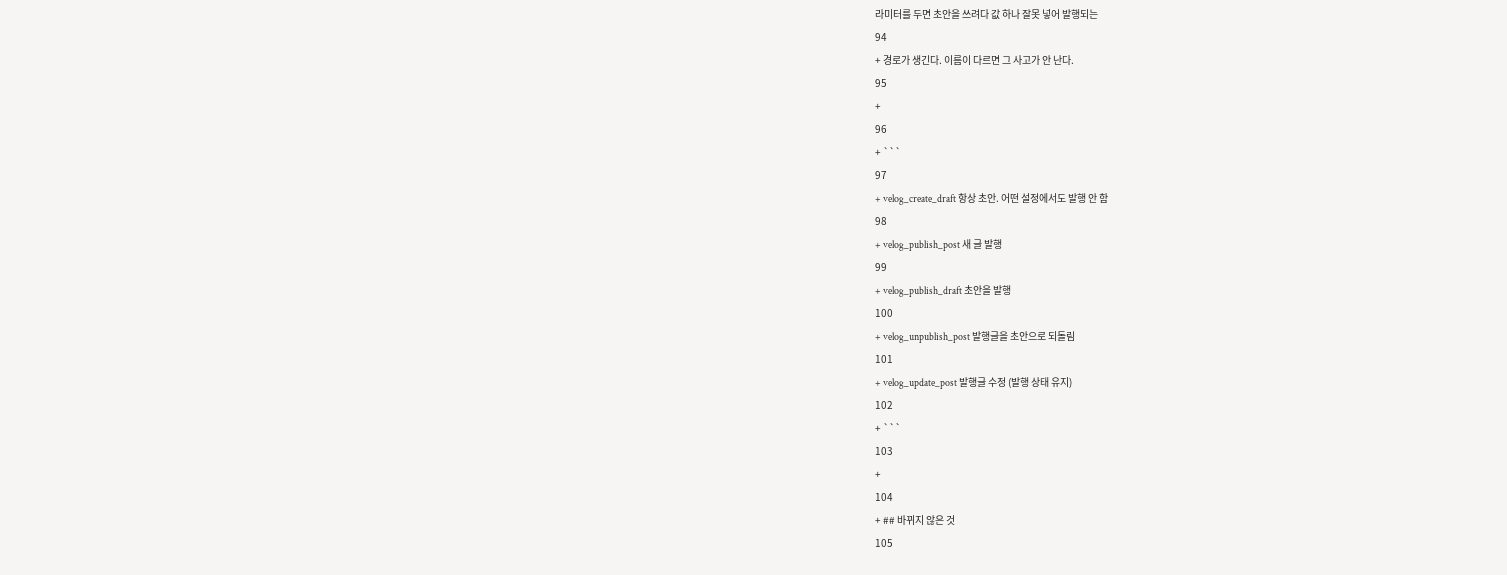라미터를 두면 초안을 쓰려다 값 하나 잘못 넣어 발행되는
94
+ 경로가 생긴다. 이름이 다르면 그 사고가 안 난다.
95
+
96
+ ```
97
+ velog_create_draft 항상 초안. 어떤 설정에서도 발행 안 함
98
+ velog_publish_post 새 글 발행
99
+ velog_publish_draft 초안을 발행
100
+ velog_unpublish_post 발행글을 초안으로 되돌림
101
+ velog_update_post 발행글 수정 (발행 상태 유지)
102
+ ```
103
+
104
+ ## 바뀌지 않은 것
105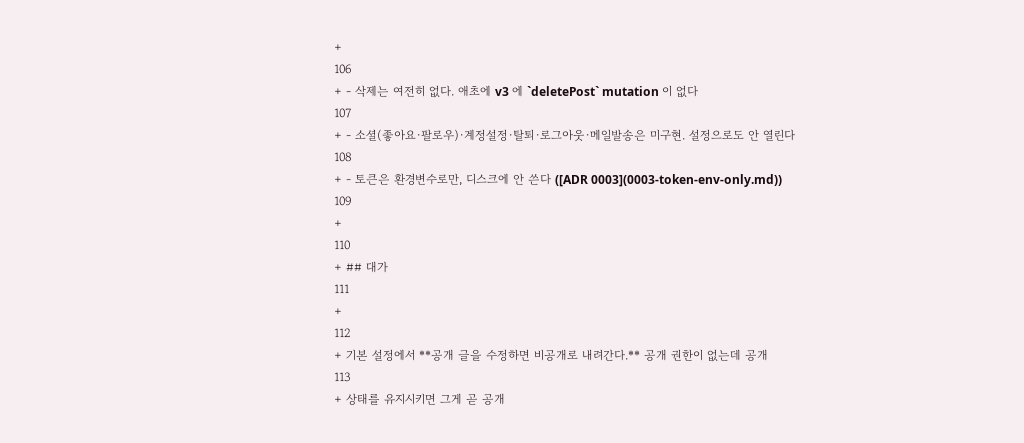+
106
+ - 삭제는 여전히 없다. 애초에 v3 에 `deletePost` mutation 이 없다
107
+ - 소셜(좋아요·팔로우)·계정설정·탈퇴·로그아웃·메일발송은 미구현. 설정으로도 안 열린다
108
+ - 토큰은 환경변수로만, 디스크에 안 쓴다 ([ADR 0003](0003-token-env-only.md))
109
+
110
+ ## 대가
111
+
112
+ 기본 설정에서 **공개 글을 수정하면 비공개로 내려간다.** 공개 권한이 없는데 공개
113
+ 상태를 유지시키면 그게 곧 공개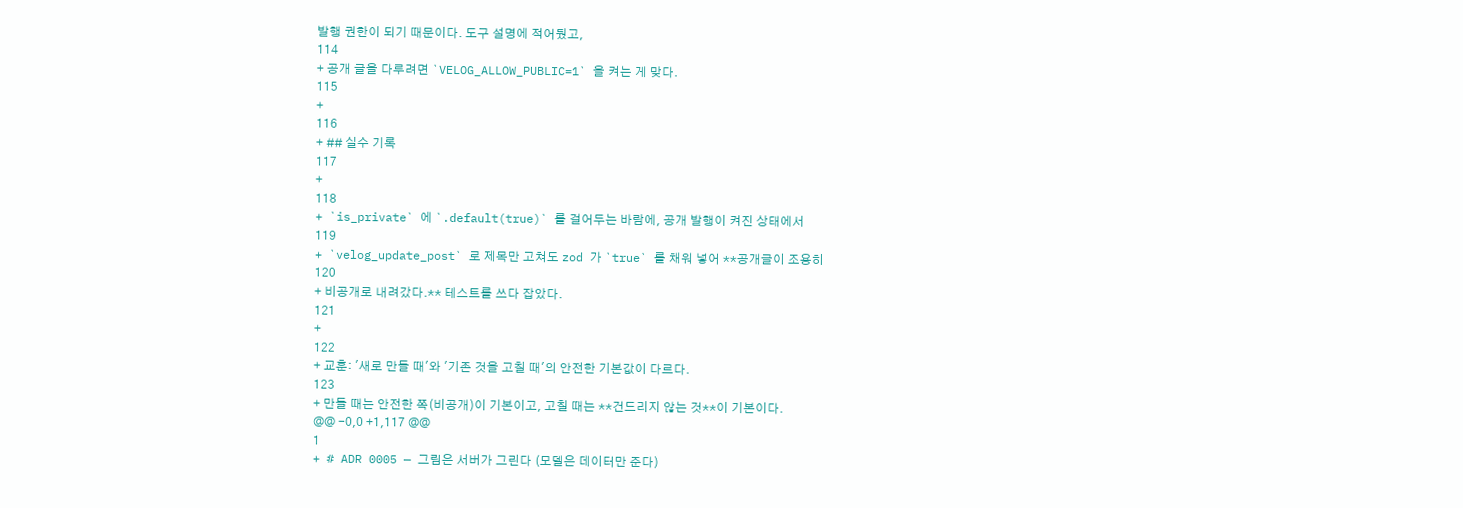발행 권한이 되기 때문이다. 도구 설명에 적어뒀고,
114
+ 공개 글을 다루려면 `VELOG_ALLOW_PUBLIC=1` 을 켜는 게 맞다.
115
+
116
+ ## 실수 기록
117
+
118
+ `is_private` 에 `.default(true)` 를 걸어두는 바람에, 공개 발행이 켜진 상태에서
119
+ `velog_update_post` 로 제목만 고쳐도 zod 가 `true` 를 채워 넣어 **공개글이 조용히
120
+ 비공개로 내려갔다.** 테스트를 쓰다 잡았다.
121
+
122
+ 교훈: '새로 만들 때'와 '기존 것을 고칠 때'의 안전한 기본값이 다르다.
123
+ 만들 때는 안전한 쪽(비공개)이 기본이고, 고칠 때는 **건드리지 않는 것**이 기본이다.
@@ -0,0 +1,117 @@
1
+ # ADR 0005 — 그림은 서버가 그린다 (모델은 데이터만 준다)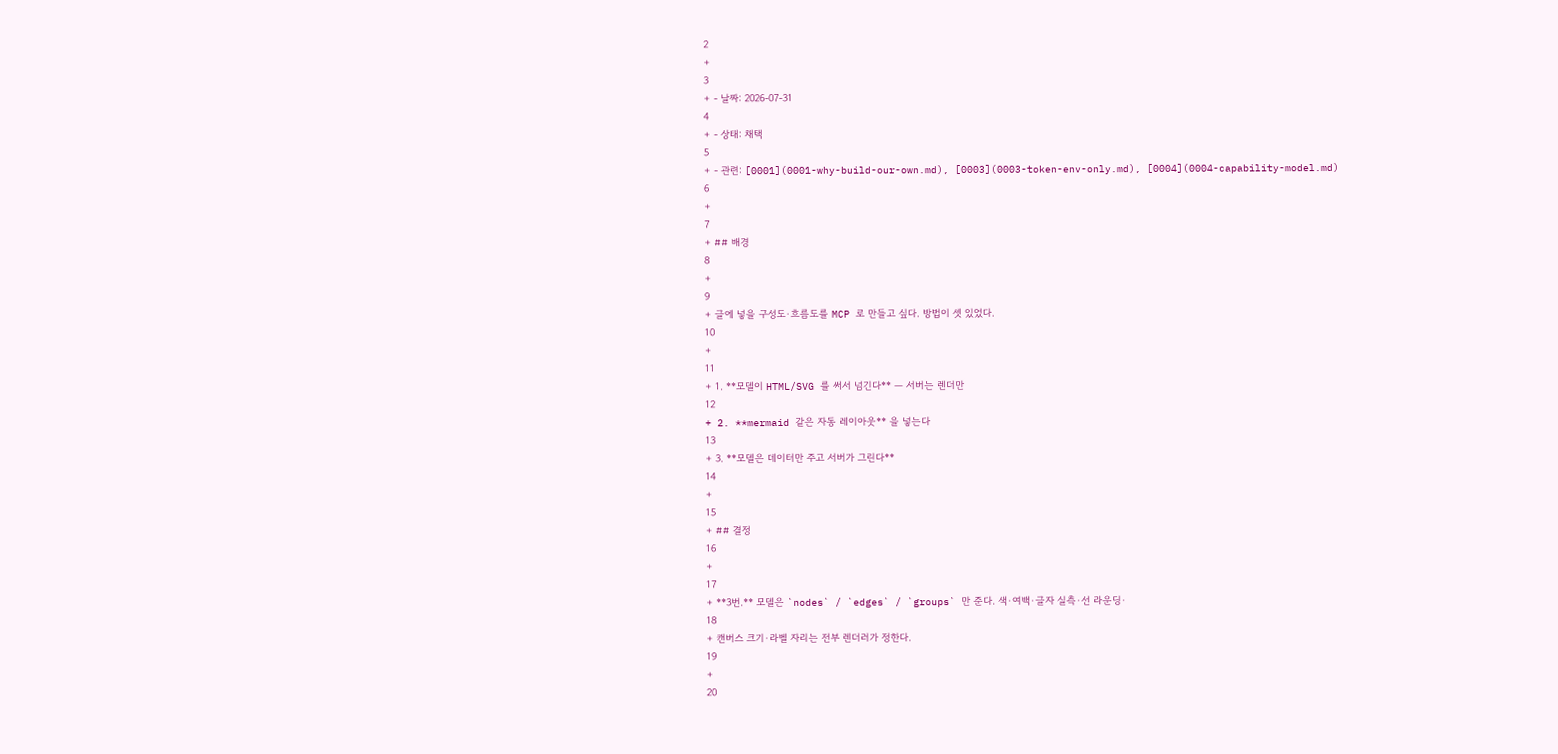2
+
3
+ - 날짜: 2026-07-31
4
+ - 상태: 채택
5
+ - 관련: [0001](0001-why-build-our-own.md), [0003](0003-token-env-only.md), [0004](0004-capability-model.md)
6
+
7
+ ## 배경
8
+
9
+ 글에 넣을 구성도·흐름도를 MCP 로 만들고 싶다. 방법이 셋 있었다.
10
+
11
+ 1. **모델이 HTML/SVG 를 써서 넘긴다** — 서버는 렌더만
12
+ 2. **mermaid 같은 자동 레이아웃** 을 넣는다
13
+ 3. **모델은 데이터만 주고 서버가 그린다**
14
+
15
+ ## 결정
16
+
17
+ **3번.** 모델은 `nodes` / `edges` / `groups` 만 준다. 색·여백·글자 실측·선 라운딩·
18
+ 캔버스 크기·라벨 자리는 전부 렌더러가 정한다.
19
+
20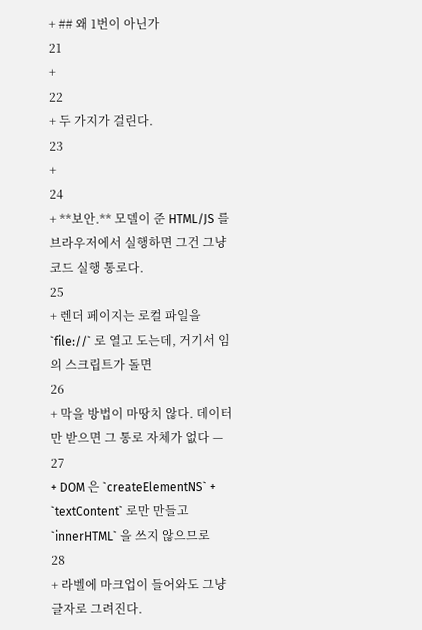+ ## 왜 1번이 아닌가
21
+
22
+ 두 가지가 걸린다.
23
+
24
+ **보안.** 모델이 준 HTML/JS 를 브라우저에서 실행하면 그건 그냥 코드 실행 통로다.
25
+ 렌더 페이지는 로컬 파일을 `file://` 로 열고 도는데, 거기서 임의 스크립트가 돌면
26
+ 막을 방법이 마땅치 않다. 데이터만 받으면 그 통로 자체가 없다 —
27
+ DOM 은 `createElementNS` + `textContent` 로만 만들고 `innerHTML` 을 쓰지 않으므로
28
+ 라벨에 마크업이 들어와도 그냥 글자로 그려진다.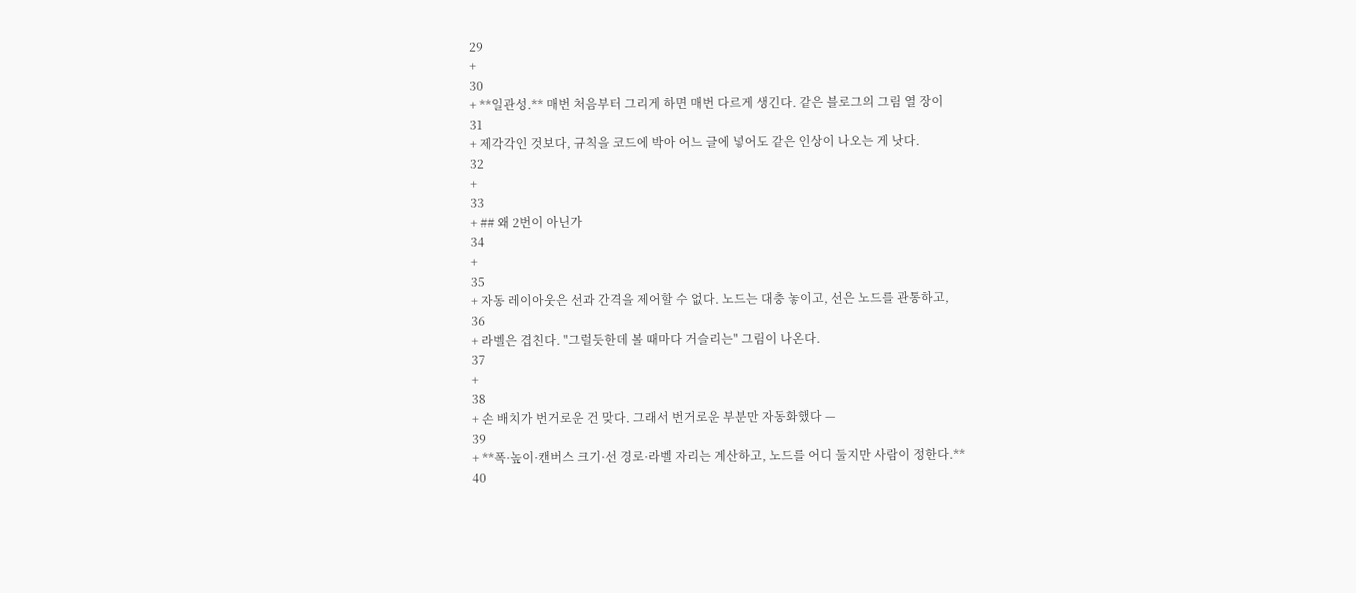29
+
30
+ **일관성.** 매번 처음부터 그리게 하면 매번 다르게 생긴다. 같은 블로그의 그림 열 장이
31
+ 제각각인 것보다, 규칙을 코드에 박아 어느 글에 넣어도 같은 인상이 나오는 게 낫다.
32
+
33
+ ## 왜 2번이 아닌가
34
+
35
+ 자동 레이아웃은 선과 간격을 제어할 수 없다. 노드는 대충 놓이고, 선은 노드를 관통하고,
36
+ 라벨은 겹친다. "그럴듯한데 볼 때마다 거슬리는" 그림이 나온다.
37
+
38
+ 손 배치가 번거로운 건 맞다. 그래서 번거로운 부분만 자동화했다 —
39
+ **폭·높이·캔버스 크기·선 경로·라벨 자리는 계산하고, 노드를 어디 둘지만 사람이 정한다.**
40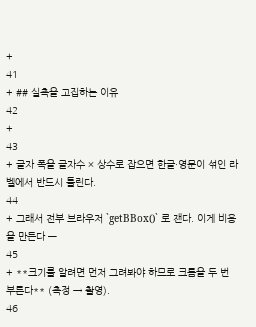+
41
+ ## 실측을 고집하는 이유
42
+
43
+ 글자 폭을 글자수 × 상수로 잡으면 한글·영문이 섞인 라벨에서 반드시 틀린다.
44
+ 그래서 전부 브라우저 `getBBox()` 로 잰다. 이게 비용을 만든다 —
45
+ **크기를 알려면 먼저 그려봐야 하므로 크롬을 두 번 부른다** (측정 → 촬영).
46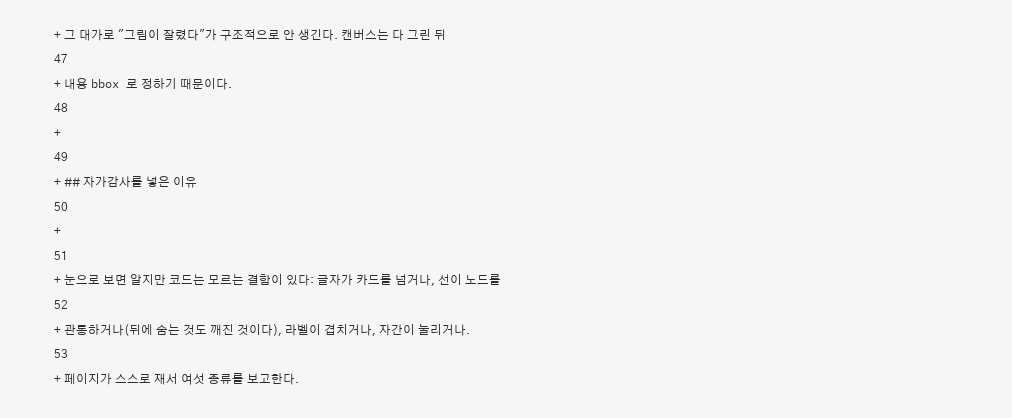+ 그 대가로 "그림이 잘렸다"가 구조적으로 안 생긴다. 캔버스는 다 그린 뒤
47
+ 내용 bbox 로 정하기 때문이다.
48
+
49
+ ## 자가감사를 넣은 이유
50
+
51
+ 눈으로 보면 알지만 코드는 모르는 결함이 있다: 글자가 카드를 넘거나, 선이 노드를
52
+ 관통하거나(뒤에 숨는 것도 깨진 것이다), 라벨이 겹치거나, 자간이 눌리거나.
53
+ 페이지가 스스로 재서 여섯 종류를 보고한다.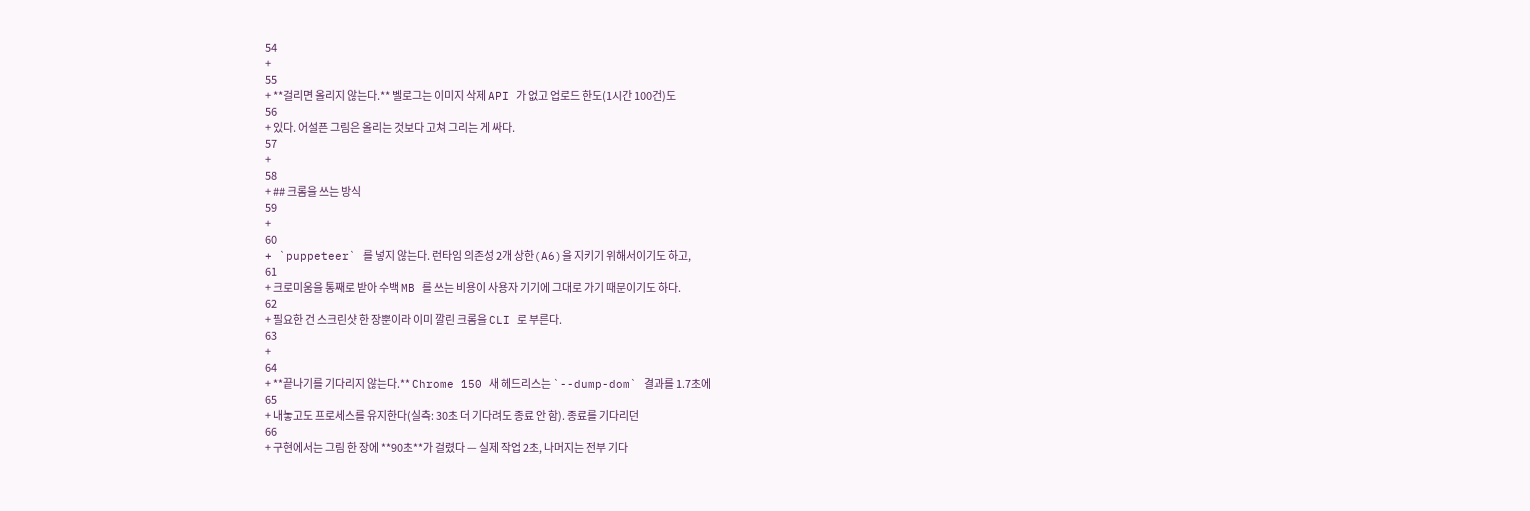54
+
55
+ **걸리면 올리지 않는다.** 벨로그는 이미지 삭제 API 가 없고 업로드 한도(1시간 100건)도
56
+ 있다. 어설픈 그림은 올리는 것보다 고쳐 그리는 게 싸다.
57
+
58
+ ## 크롬을 쓰는 방식
59
+
60
+ `puppeteer` 를 넣지 않는다. 런타임 의존성 2개 상한(A6)을 지키기 위해서이기도 하고,
61
+ 크로미움을 통째로 받아 수백 MB 를 쓰는 비용이 사용자 기기에 그대로 가기 때문이기도 하다.
62
+ 필요한 건 스크린샷 한 장뿐이라 이미 깔린 크롬을 CLI 로 부른다.
63
+
64
+ **끝나기를 기다리지 않는다.** Chrome 150 새 헤드리스는 `--dump-dom` 결과를 1.7초에
65
+ 내놓고도 프로세스를 유지한다(실측: 30초 더 기다려도 종료 안 함). 종료를 기다리던
66
+ 구현에서는 그림 한 장에 **90초**가 걸렸다 — 실제 작업 2초, 나머지는 전부 기다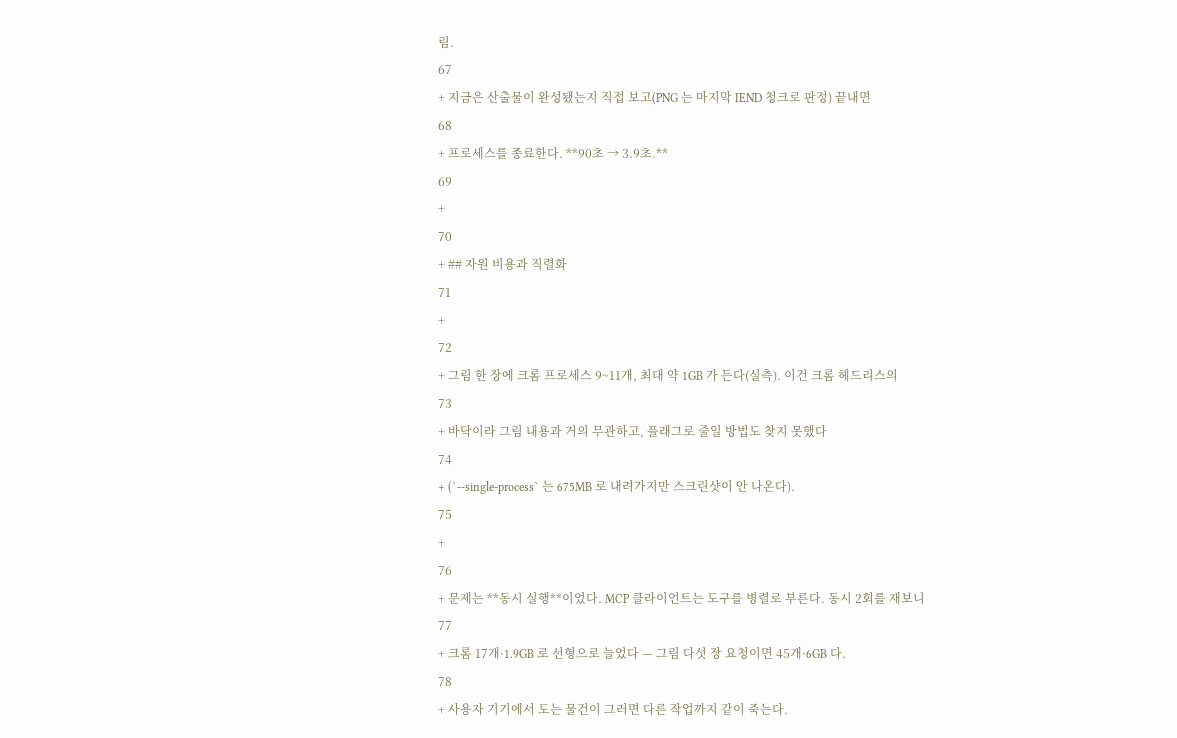림.
67
+ 지금은 산출물이 완성됐는지 직접 보고(PNG 는 마지막 IEND 청크로 판정) 끝내면
68
+ 프로세스를 종료한다. **90초 → 3.9초.**
69
+
70
+ ## 자원 비용과 직렬화
71
+
72
+ 그림 한 장에 크롬 프로세스 9~11개, 최대 약 1GB 가 든다(실측). 이건 크롬 헤드리스의
73
+ 바닥이라 그림 내용과 거의 무관하고, 플래그로 줄일 방법도 찾지 못했다
74
+ (`--single-process` 는 675MB 로 내려가지만 스크린샷이 안 나온다).
75
+
76
+ 문제는 **동시 실행**이었다. MCP 클라이언트는 도구를 병렬로 부른다. 동시 2회를 재보니
77
+ 크롬 17개·1.9GB 로 선형으로 늘었다 — 그림 다섯 장 요청이면 45개·6GB 다.
78
+ 사용자 기기에서 도는 물건이 그러면 다른 작업까지 같이 죽는다.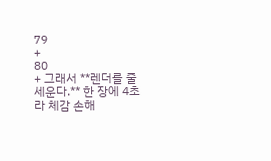79
+
80
+ 그래서 **렌더를 줄 세운다.** 한 장에 4초라 체감 손해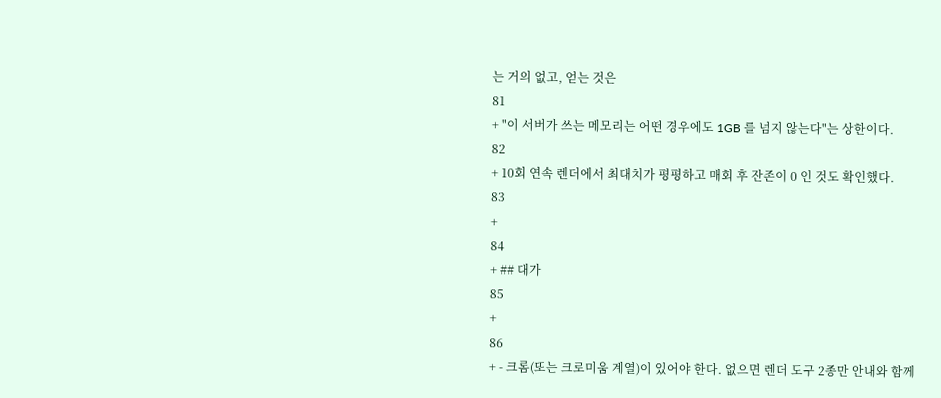는 거의 없고, 얻는 것은
81
+ "이 서버가 쓰는 메모리는 어떤 경우에도 1GB 를 넘지 않는다"는 상한이다.
82
+ 10회 연속 렌더에서 최대치가 평평하고 매회 후 잔존이 0 인 것도 확인했다.
83
+
84
+ ## 대가
85
+
86
+ - 크롬(또는 크로미움 계열)이 있어야 한다. 없으면 렌더 도구 2종만 안내와 함께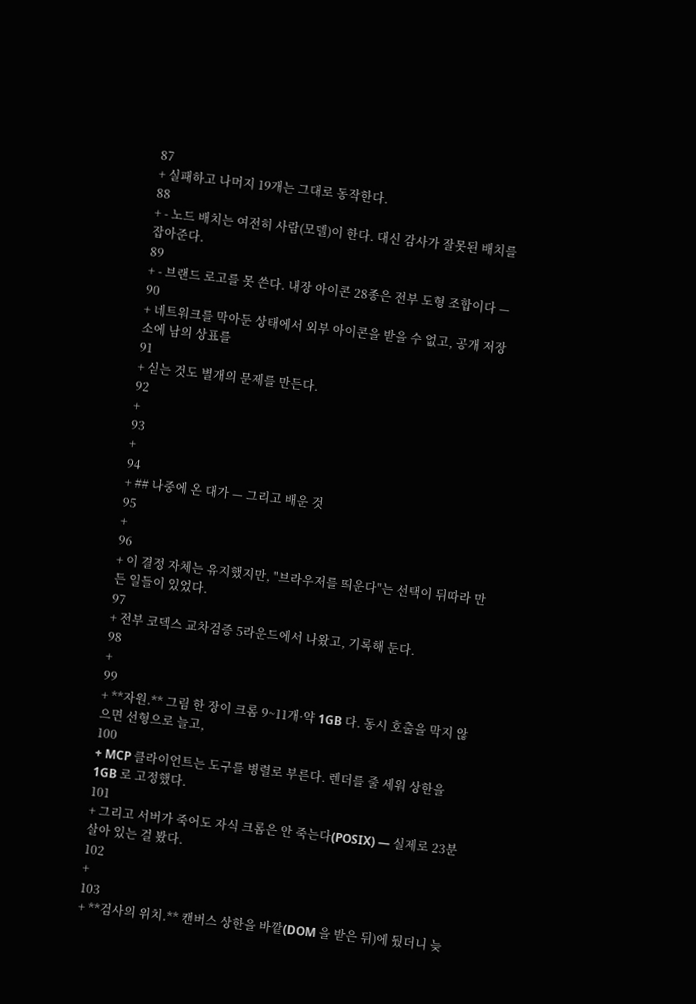87
+ 실패하고 나머지 19개는 그대로 동작한다.
88
+ - 노드 배치는 여전히 사람(모델)이 한다. 대신 감사가 잘못된 배치를 잡아준다.
89
+ - 브랜드 로고를 못 쓴다. 내장 아이콘 28종은 전부 도형 조합이다 —
90
+ 네트워크를 막아둔 상태에서 외부 아이콘을 받을 수 없고, 공개 저장소에 남의 상표를
91
+ 싣는 것도 별개의 문제를 만든다.
92
+
93
+
94
+ ## 나중에 온 대가 — 그리고 배운 것
95
+
96
+ 이 결정 자체는 유지했지만, "브라우저를 띄운다"는 선택이 뒤따라 만든 일들이 있었다.
97
+ 전부 코덱스 교차검증 5라운드에서 나왔고, 기록해 둔다.
98
+
99
+ **자원.** 그림 한 장이 크롬 9~11개·약 1GB 다. 동시 호출을 막지 않으면 선형으로 늘고,
100
+ MCP 클라이언트는 도구를 병렬로 부른다. 렌더를 줄 세워 상한을 1GB 로 고정했다.
101
+ 그리고 서버가 죽어도 자식 크롬은 안 죽는다(POSIX) — 실제로 23분 살아 있는 걸 봤다.
102
+
103
+ **검사의 위치.** 캔버스 상한을 바깥(DOM 을 받은 뒤)에 뒀더니 늦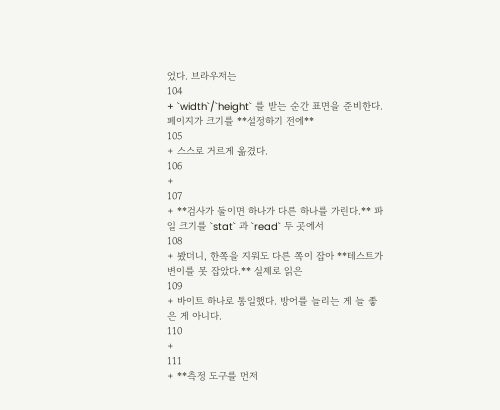었다. 브라우저는
104
+ `width`/`height` 를 받는 순간 표면을 준비한다. 페이지가 크기를 **설정하기 전에**
105
+ 스스로 거르게 옮겼다.
106
+
107
+ **검사가 둘이면 하나가 다른 하나를 가린다.** 파일 크기를 `stat` 과 `read` 두 곳에서
108
+ 봤더니, 한쪽을 지워도 다른 쪽이 잡아 **테스트가 변이를 못 잡았다.** 실제로 읽은
109
+ 바이트 하나로 통일했다. 방어를 늘리는 게 늘 좋은 게 아니다.
110
+
111
+ **측정 도구를 먼저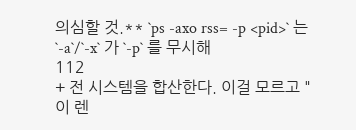의심할 것.** `ps -axo rss= -p <pid>` 는 `-a`/`-x` 가 `-p` 를 무시해
112
+ 전 시스템을 합산한다. 이걸 모르고 "이 렌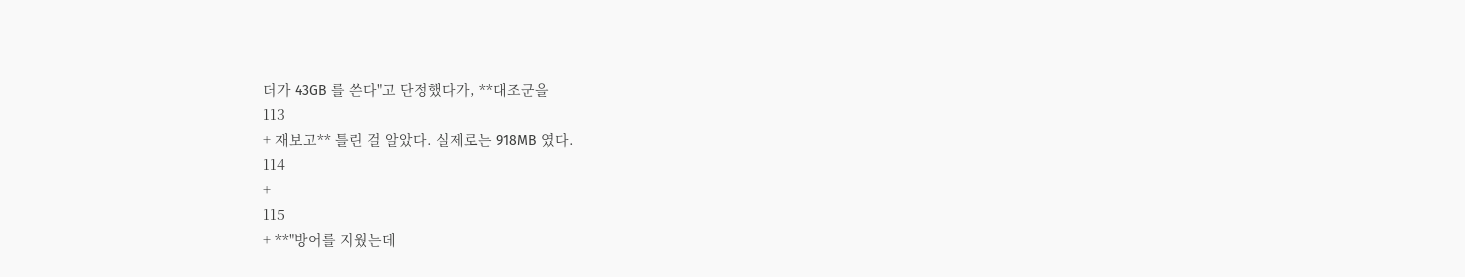더가 43GB 를 쓴다"고 단정했다가, **대조군을
113
+ 재보고** 틀린 걸 알았다. 실제로는 918MB 였다.
114
+
115
+ **"방어를 지웠는데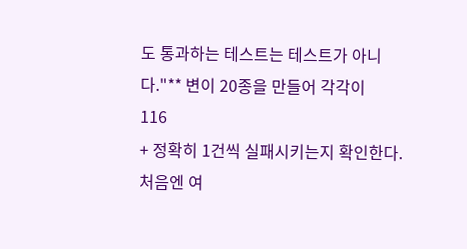도 통과하는 테스트는 테스트가 아니다."** 변이 20종을 만들어 각각이
116
+ 정확히 1건씩 실패시키는지 확인한다. 처음엔 여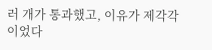러 개가 통과했고, 이유가 제각각이었다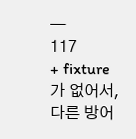—
117
+ fixture 가 없어서, 다른 방어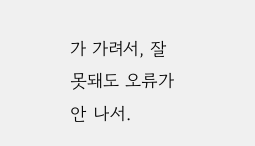가 가려서, 잘못돼도 오류가 안 나서.